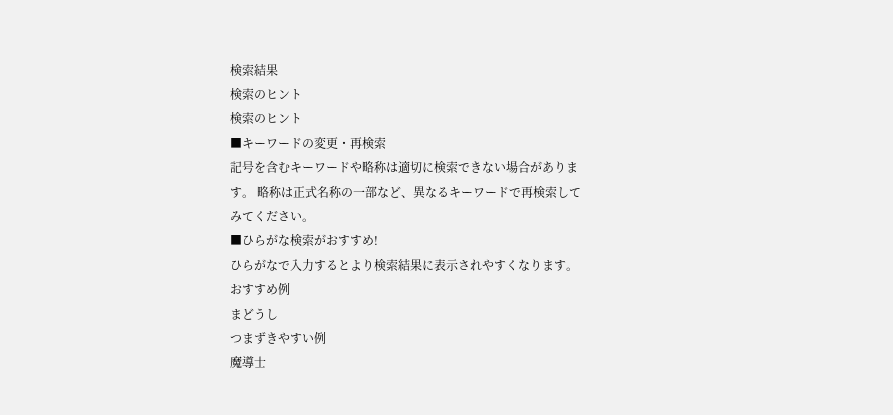検索結果
検索のヒント
検索のヒント
■キーワードの変更・再検索
記号を含むキーワードや略称は適切に検索できない場合があります。 略称は正式名称の一部など、異なるキーワードで再検索してみてください。
■ひらがな検索がおすすめ!
ひらがなで入力するとより検索結果に表示されやすくなります。
おすすめ例
まどうし
つまずきやすい例
魔導士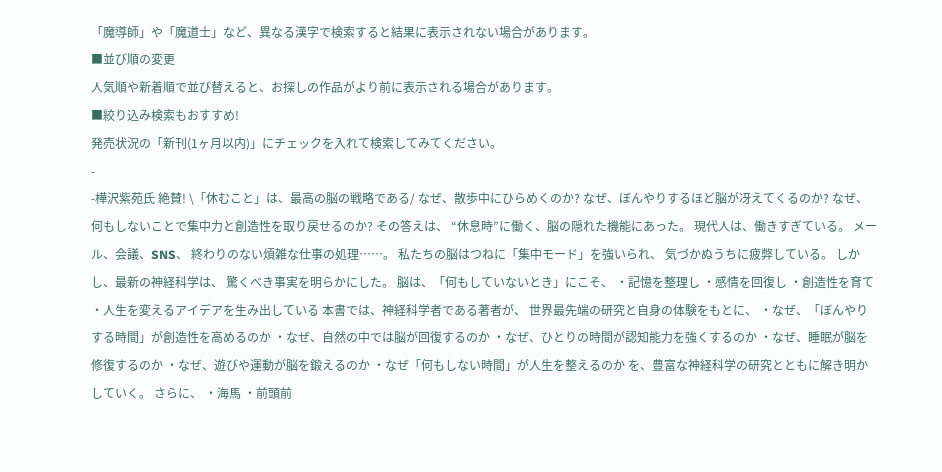「魔導師」や「魔道士」など、異なる漢字で検索すると結果に表示されない場合があります。
■並び順の変更
人気順や新着順で並び替えると、お探しの作品がより前に表示される場合があります。
■絞り込み検索もおすすめ!
発売状況の「新刊(1ヶ月以内)」にチェックを入れて検索してみてください。
-
-樺沢紫苑氏 絶賛! \「休むこと」は、最高の脳の戦略である/ なぜ、散歩中にひらめくのか? なぜ、ぼんやりするほど脳が冴えてくるのか? なぜ、何もしないことで集中力と創造性を取り戻せるのか? その答えは、 “休息時”に働く、脳の隠れた機能にあった。 現代人は、働きすぎている。 メール、会議、SNS、 終わりのない煩雑な仕事の処理……。 私たちの脳はつねに「集中モード」を強いられ、 気づかぬうちに疲弊している。 しかし、最新の神経科学は、 驚くべき事実を明らかにした。 脳は、「何もしていないとき」にこそ、 ・記憶を整理し ・感情を回復し ・創造性を育て ・人生を変えるアイデアを生み出している 本書では、神経科学者である著者が、 世界最先端の研究と自身の体験をもとに、 ・なぜ、「ぼんやりする時間」が創造性を高めるのか ・なぜ、自然の中では脳が回復するのか ・なぜ、ひとりの時間が認知能力を強くするのか ・なぜ、睡眠が脳を修復するのか ・なぜ、遊びや運動が脳を鍛えるのか ・なぜ「何もしない時間」が人生を整えるのか を、豊富な神経科学の研究とともに解き明かしていく。 さらに、 ・海馬 ・前頭前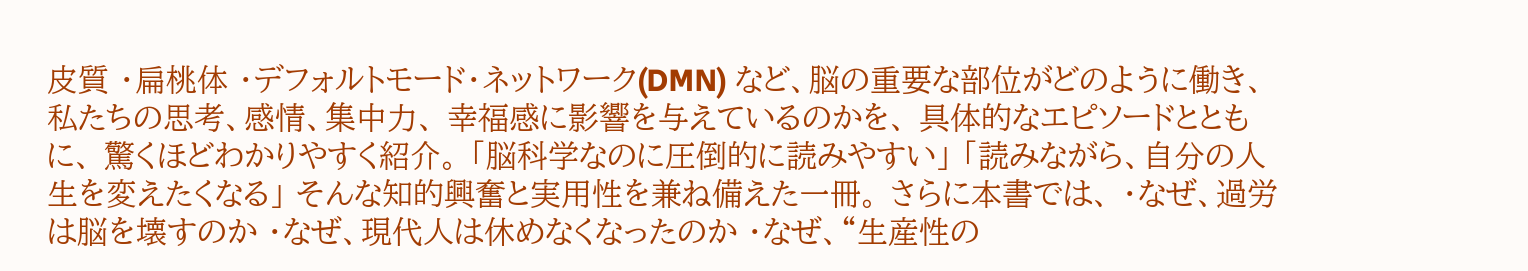皮質 ・扁桃体 ・デフォルトモード・ネットワーク(DMN) など、脳の重要な部位がどのように働き、 私たちの思考、感情、集中力、 幸福感に影響を与えているのかを、 具体的なエピソードとともに、 驚くほどわかりやすく紹介。 「脳科学なのに圧倒的に読みやすい」 「読みながら、自分の人生を変えたくなる」 そんな知的興奮と実用性を兼ね備えた一冊。 さらに本書では、 ・なぜ、過労は脳を壊すのか ・なぜ、現代人は休めなくなったのか ・なぜ、“生産性の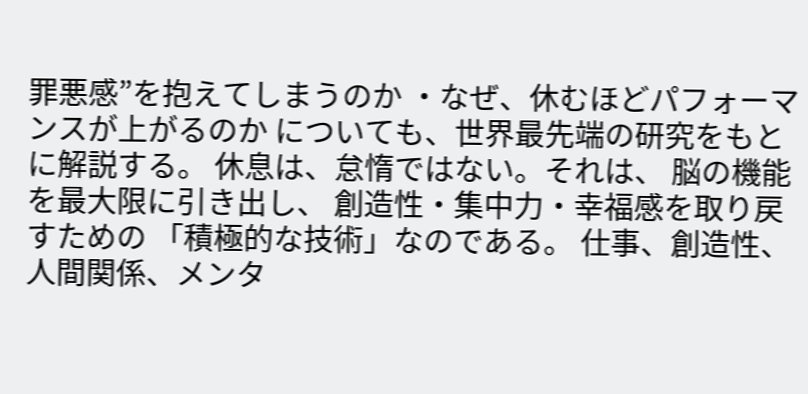罪悪感”を抱えてしまうのか ・なぜ、休むほどパフォーマンスが上がるのか についても、世界最先端の研究をもとに解説する。 休息は、怠惰ではない。それは、 脳の機能を最大限に引き出し、 創造性・集中力・幸福感を取り戻すための 「積極的な技術」なのである。 仕事、創造性、人間関係、メンタ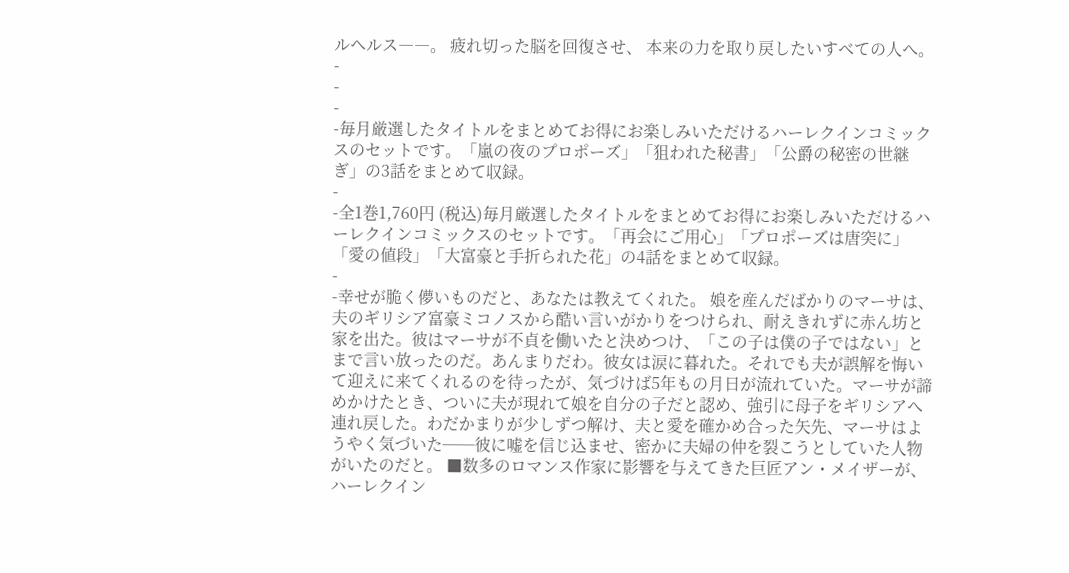ルヘルス――。 疲れ切った脳を回復させ、 本来の力を取り戻したいすべての人へ。
-
-
-
-毎月厳選したタイトルをまとめてお得にお楽しみいただけるハーレクインコミックスのセットです。「嵐の夜のプロポーズ」「狙われた秘書」「公爵の秘密の世継ぎ」の3話をまとめて収録。
-
-全1巻1,760円 (税込)毎月厳選したタイトルをまとめてお得にお楽しみいただけるハーレクインコミックスのセットです。「再会にご用心」「プロポーズは唐突に」「愛の値段」「大富豪と手折られた花」の4話をまとめて収録。
-
-幸せが脆く儚いものだと、あなたは教えてくれた。 娘を産んだばかりのマーサは、夫のギリシア富豪ミコノスから酷い言いがかりをつけられ、耐えきれずに赤ん坊と家を出た。彼はマーサが不貞を働いたと決めつけ、「この子は僕の子ではない」とまで言い放ったのだ。あんまりだわ。彼女は涙に暮れた。それでも夫が誤解を悔いて迎えに来てくれるのを待ったが、気づけば5年もの月日が流れていた。マーサが諦めかけたとき、ついに夫が現れて娘を自分の子だと認め、強引に母子をギリシアへ連れ戻した。わだかまりが少しずつ解け、夫と愛を確かめ合った矢先、マーサはようやく気づいた──彼に嘘を信じ込ませ、密かに夫婦の仲を裂こうとしていた人物がいたのだと。 ■数多のロマンス作家に影響を与えてきた巨匠アン・メイザーが、ハーレクイン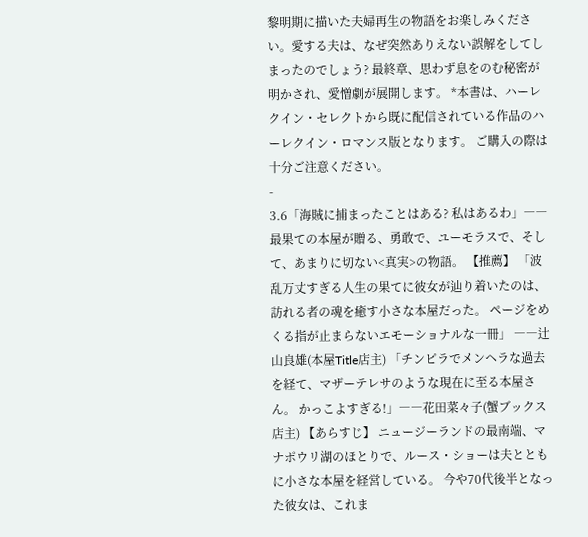黎明期に描いた夫婦再生の物語をお楽しみください。愛する夫は、なぜ突然ありえない誤解をしてしまったのでしょう? 最終章、思わず息をのむ秘密が明かされ、愛憎劇が展開します。 *本書は、ハーレクイン・セレクトから既に配信されている作品のハーレクイン・ロマンス版となります。 ご購入の際は十分ご注意ください。
-
3.6「海賊に捕まったことはある? 私はあるわ」――最果ての本屋が贈る、勇敢で、ユーモラスで、そして、あまりに切ない<真実>の物語。 【推薦】 「波乱万丈すぎる人生の果てに彼女が辿り着いたのは、訪れる者の魂を癒す小さな本屋だった。 ページをめくる指が止まらないエモーショナルな一冊」 ――辻山良雄(本屋Title店主) 「チンピラでメンヘラな過去を経て、マザーテレサのような現在に至る本屋さん。 かっこよすぎる!」――花田菜々子(蟹ブックス店主) 【あらすじ】 ニュージーランドの最南端、マナポウリ湖のほとりで、ルース・ショーは夫とともに小さな本屋を経営している。 今や70代後半となった彼女は、これま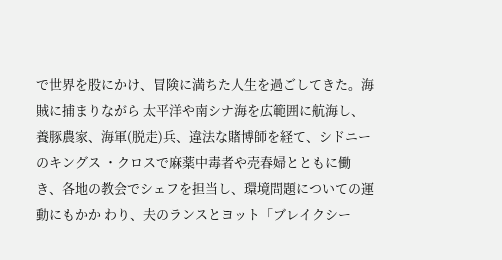で世界を股にかけ、冒険に満ちた人生を過ごしてきた。海賊に捕まりながら 太平洋や南シナ海を広範囲に航海し、養豚農家、海軍(脱走)兵、違法な賭博師を経て、シドニーのキングス ・クロスで麻薬中毒者や売春婦とともに働き、各地の教会でシェフを担当し、環境問題についての運動にもかか わり、夫のランスとヨット「ブレイクシー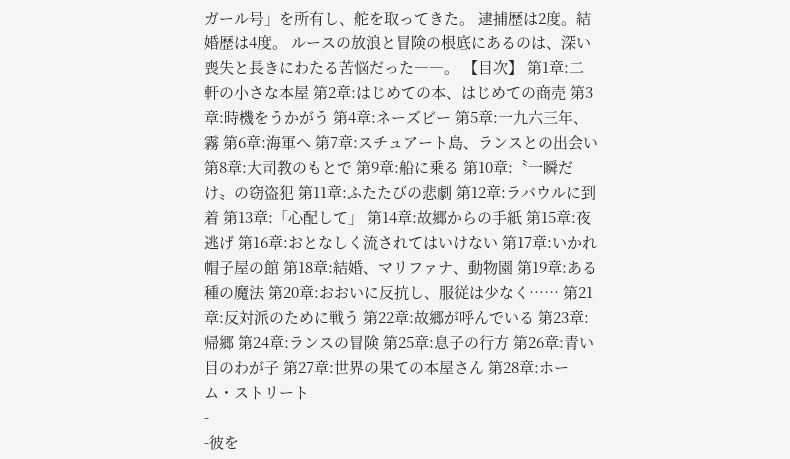ガール号」を所有し、舵を取ってきた。 逮捕歴は2度。結婚歴は4度。 ルースの放浪と冒険の根底にあるのは、深い喪失と長きにわたる苦悩だった――。 【目次】 第1章:二軒の小さな本屋 第2章:はじめての本、はじめての商売 第3章:時機をうかがう 第4章:ネーズビー 第5章:一九六三年、霧 第6章:海軍へ 第7章:スチュアート島、ランスとの出会い 第8章:大司教のもとで 第9章:船に乗る 第10章:〝一瞬だけ〟の窃盗犯 第11章:ふたたびの悲劇 第12章:ラバウルに到着 第13章:「心配して」 第14章:故郷からの手紙 第15章:夜逃げ 第16章:おとなしく流されてはいけない 第17章:いかれ帽子屋の館 第18章:結婚、マリファナ、動物園 第19章:ある種の魔法 第20章:おおいに反抗し、服従は少なく…… 第21章:反対派のために戦う 第22章:故郷が呼んでいる 第23章:帰郷 第24章:ランスの冒険 第25章:息子の行方 第26章:青い目のわが子 第27章:世界の果ての本屋さん 第28章:ホーム・ストリート
-
-彼を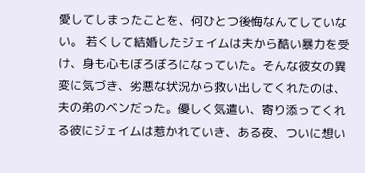愛してしまったことを、何ひとつ後悔なんてしていない。 若くして結婚したジェイムは夫から酷い暴力を受け、身も心もぼろぼろになっていた。そんな彼女の異変に気づき、劣悪な状況から救い出してくれたのは、夫の弟のベンだった。優しく気遣い、寄り添ってくれる彼にジェイムは惹かれていき、ある夜、ついに想い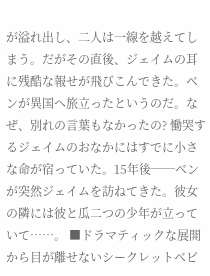が溢れ出し、二人は一線を越えてしまう。だがその直後、ジェイムの耳に残酷な報せが飛びこんできた。ベンが異国へ旅立ったというのだ。なぜ、別れの言葉もなかったの? 慟哭するジェイムのおなかにはすでに小さな命が宿っていた。15年後──ベンが突然ジェイムを訪ねてきた。彼女の隣には彼と瓜二つの少年が立っていて……。 ■ドラマティックな展開から目が離せないシークレットベビ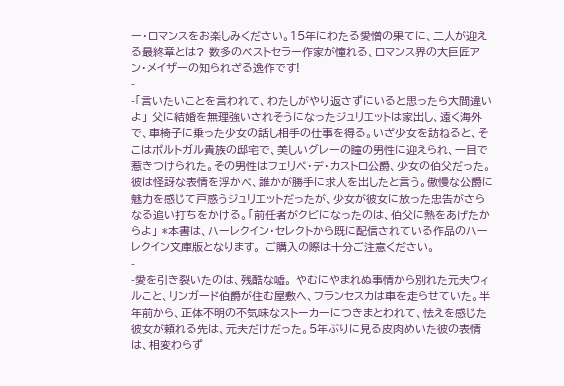ー・ロマンスをお楽しみください。15年にわたる愛憎の果てに、二人が迎える最終章とは? 数多のベストセラー作家が憧れる、ロマンス界の大巨匠アン・メイザーの知られざる逸作です!
-
-「言いたいことを言われて、わたしがやり返さずにいると思ったら大間違いよ」 父に結婚を無理強いされそうになったジュリエットは家出し、遠く海外で、車椅子に乗った少女の話し相手の仕事を得る。いざ少女を訪ねると、そこはポルトガル貴族の邸宅で、美しいグレーの瞳の男性に迎えられ、一目で惹きつけられた。その男性はフェリペ・デ・カストロ公爵、少女の伯父だった。彼は怪訝な表情を浮かべ、誰かが勝手に求人を出したと言う。傲慢な公爵に魅力を感じて戸惑うジュリエットだったが、少女が彼女に放った忠告がさらなる追い打ちをかける。「前任者がクビになったのは、伯父に熱をあげたからよ」 *本書は、ハーレクイン・セレクトから既に配信されている作品のハーレクイン文庫版となります。 ご購入の際は十分ご注意ください。
-
-愛を引き裂いたのは、残酷な嘘。 やむにやまれぬ事情から別れた元夫ウィルこと、リンガード伯爵が住む屋敷へ、フランセスカは車を走らせていた。半年前から、正体不明の不気味なストーカーにつきまとわれて、怯えを感じた彼女が頼れる先は、元夫だけだった。5年ぶりに見る皮肉めいた彼の表情は、相変わらず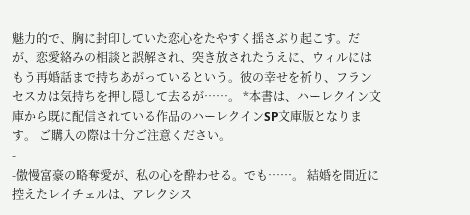魅力的で、胸に封印していた恋心をたやすく揺さぶり起こす。だが、恋愛絡みの相談と誤解され、突き放されたうえに、ウィルにはもう再婚話まで持ちあがっているという。彼の幸せを祈り、フランセスカは気持ちを押し隠して去るが……。 *本書は、ハーレクイン文庫から既に配信されている作品のハーレクインSP文庫版となります。 ご購入の際は十分ご注意ください。
-
-傲慢富豪の略奪愛が、私の心を酔わせる。でも……。 結婚を間近に控えたレイチェルは、アレクシス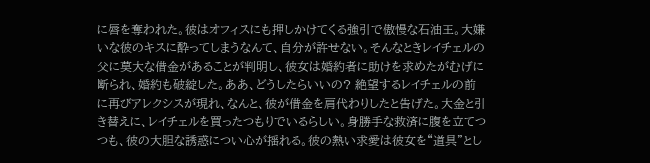に唇を奪われた。彼はオフィスにも押しかけてくる強引で傲慢な石油王。大嫌いな彼のキスに酔ってしまうなんて、自分が許せない。そんなときレイチェルの父に莫大な借金があることが判明し、彼女は婚約者に助けを求めたがむげに断られ、婚約も破綻した。ああ、どうしたらいいの? 絶望するレイチェルの前に再びアレクシスが現れ、なんと、彼が借金を肩代わりしたと告げた。大金と引き替えに、レイチェルを買ったつもりでいるらしい。身勝手な救済に腹を立てつつも、彼の大胆な誘惑につい心が揺れる。彼の熱い求愛は彼女を“道具”とし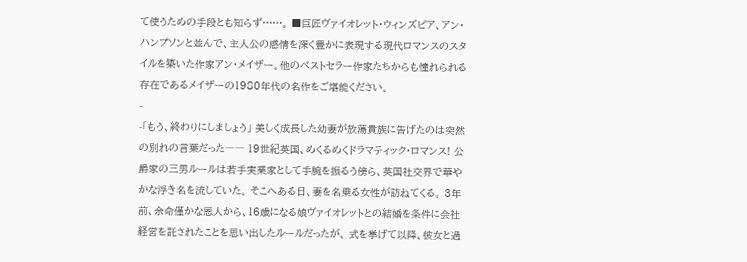て使うための手段とも知らず……。 ■巨匠ヴァイオレット・ウィンズピア、アン・ハンプソンと並んで、主人公の感情を深く豊かに表現する現代ロマンスのスタイルを築いた作家アン・メイザー。他のベストセラー作家たちからも憧れられる存在であるメイザーの1980年代の名作をご堪能ください。
-
-「もう、終わりにしましょう」 美しく成長した幼妻が放蕩貴族に告げたのは突然の別れの言葉だった―― 19世紀英国、めくるめくドラマティック・ロマンス! 公爵家の三男ルールは若手実業家として手腕を振るう傍ら、英国社交界で華やかな浮き名を流していた。 そこへある日、妻を名乗る女性が訪ねてくる。 3年前、余命僅かな恩人から、16歳になる娘ヴァイオレットとの結婚を条件に会社経営を託されたことを思い出したルールだったが、 式を挙げて以降、彼女と過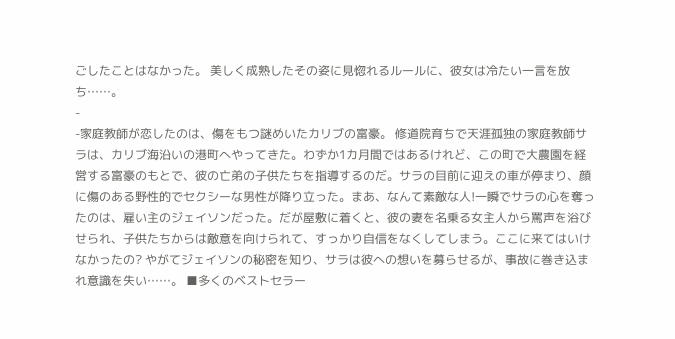ごしたことはなかった。 美しく成熟したその姿に見惚れるルールに、彼女は冷たい一言を放ち……。
-
-家庭教師が恋したのは、傷をもつ謎めいたカリブの富豪。 修道院育ちで天涯孤独の家庭教師サラは、カリブ海沿いの港町へやってきた。わずか1カ月間ではあるけれど、この町で大農園を経営する富豪のもとで、彼の亡弟の子供たちを指導するのだ。サラの目前に迎えの車が停まり、顔に傷のある野性的でセクシーな男性が降り立った。まあ、なんて素敵な人!一瞬でサラの心を奪ったのは、雇い主のジェイソンだった。だが屋敷に着くと、彼の妻を名乗る女主人から罵声を浴びせられ、子供たちからは敵意を向けられて、すっかり自信をなくしてしまう。ここに来てはいけなかったの? やがてジェイソンの秘密を知り、サラは彼への想いを募らせるが、事故に巻き込まれ意識を失い……。 ■多くのベストセラー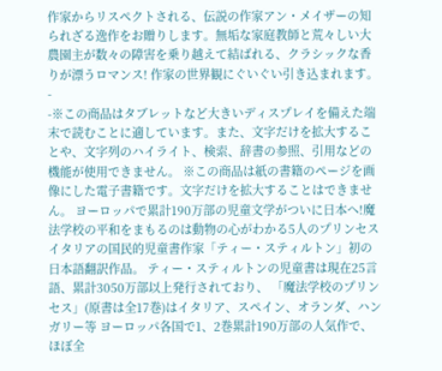作家からリスペクトされる、伝説の作家アン・メイザーの知られざる逸作をお贈りします。無垢な家庭教師と荒々しい大農園主が数々の障害を乗り越えて結ばれる、クラシックな香りが漂うロマンス! 作家の世界観にぐいぐい引き込まれます。
-
-※この商品はタブレットなど大きいディスプレイを備えた端末で読むことに適しています。また、文字だけを拡大することや、文字列のハイライト、検索、辞書の参照、引用などの機能が使用できません。 ※この商品は紙の書籍のページを画像にした電子書籍です。文字だけを拡大することはできません。 ヨーロッパで累計190万部の児童文学がついに日本へ!魔法学校の平和をまもるのは動物の心がわかる5人のプリンセス イタリアの国民的児童書作家「ティー・スティルトン」初の日本語翻訳作品。 ティー・スティルトンの児童書は現在25言語、累計3050万部以上発行されており、 「魔法学校のプリンセス」(原書は全17巻)はイタリア、スペイン、オランダ、ハンガリー等 ヨーロッパ各国で1、2巻累計190万部の人気作で、 ほぼ全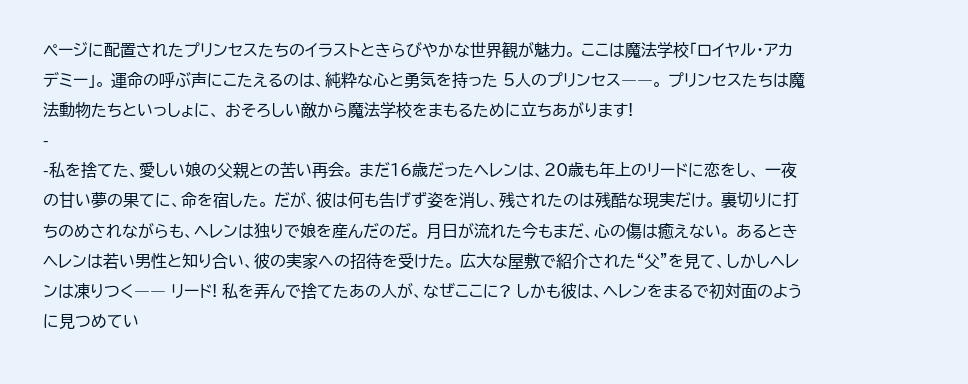ページに配置されたプリンセスたちのイラストときらびやかな世界観が魅力。 ここは魔法学校「ロイヤル・アカデミー」。 運命の呼ぶ声にこたえるのは、純粋な心と勇気を持った 5人のプリンセス――。 プリンセスたちは魔法動物たちといっしょに、 おそろしい敵から魔法学校をまもるために立ちあがります!
-
-私を捨てた、愛しい娘の父親との苦い再会。 まだ16歳だったヘレンは、20歳も年上のリードに恋をし、 一夜の甘い夢の果てに、命を宿した。 だが、彼は何も告げず姿を消し、残されたのは残酷な現実だけ。 裏切りに打ちのめされながらも、ヘレンは独りで娘を産んだのだ。 月日が流れた今もまだ、心の傷は癒えない。 あるときヘレンは若い男性と知り合い、彼の実家への招待を受けた。 広大な屋敷で紹介された“父”を見て、しかしヘレンは凍りつく―― リード! 私を弄んで捨てたあの人が、なぜここに? しかも彼は、ヘレンをまるで初対面のように見つめてい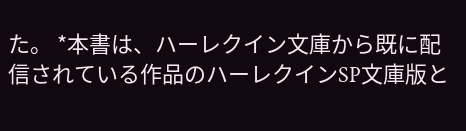た。 *本書は、ハーレクイン文庫から既に配信されている作品のハーレクインSP文庫版と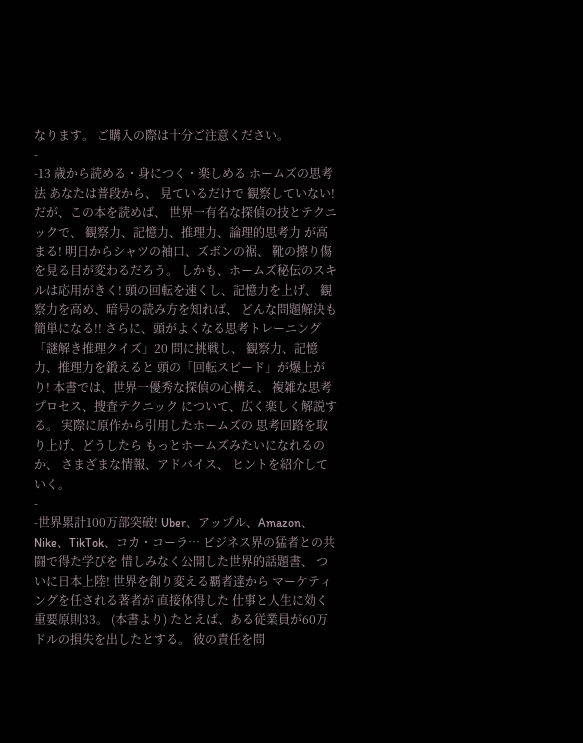なります。 ご購入の際は十分ご注意ください。
-
-13 歳から読める・身につく・楽しめる ホームズの思考法 あなたは普段から、 見ているだけで 観察していない! だが、この本を読めば、 世界一有名な探偵の技とテクニックで、 観察力、記憶力、推理力、論理的思考力 が高まる! 明日からシャツの袖口、ズボンの裾、 靴の擦り傷を見る目が変わるだろう。 しかも、ホームズ秘伝のスキルは応用がきく! 頭の回転を速くし、記憶力を上げ、 観察力を高め、暗号の読み方を知れば、 どんな問題解決も簡単になる!! さらに、頭がよくなる思考トレーニング 「謎解き推理クイズ」20 問に挑戦し、 観察力、記憶力、推理力を鍛えると 頭の「回転スピード」が爆上がり! 本書では、世界一優秀な探偵の心構え、 複雑な思考プロセス、捜査テクニック について、広く楽しく解説する。 実際に原作から引用したホームズの 思考回路を取り上げ、どうしたら もっとホームズみたいになれるのか、 さまざまな情報、アドバイス、 ヒントを紹介していく。
-
-世界累計100万部突破! Uber、アップル、Amazon、Nike、TikTok、コカ・コーラ… ビジネス界の猛者との共闘で得た学びを 惜しみなく公開した世界的話題書、 ついに日本上陸! 世界を創り変える覇者達から マーケティングを任される著者が 直接体得した 仕事と人生に効く重要原則33。 (本書より) たとえば、ある従業員が60万ドルの損失を出したとする。 彼の責任を問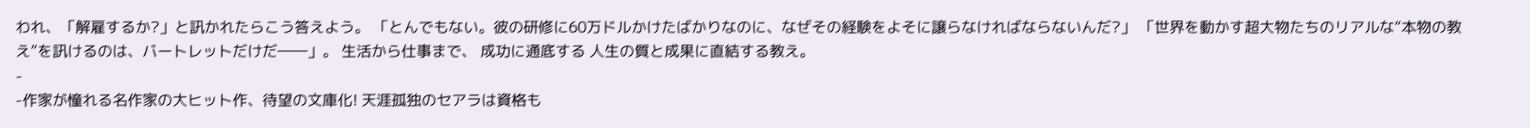われ、「解雇するか?」と訊かれたらこう答えよう。 「とんでもない。彼の研修に60万ドルかけたばかりなのに、なぜその経験をよそに譲らなければならないんだ?」 「世界を動かす超大物たちのリアルな“本物の教え”を訊けるのは、バートレットだけだ――」。 生活から仕事まで、 成功に通底する 人生の質と成果に直結する教え。
-
-作家が憧れる名作家の大ヒット作、待望の文庫化! 天涯孤独のセアラは資格も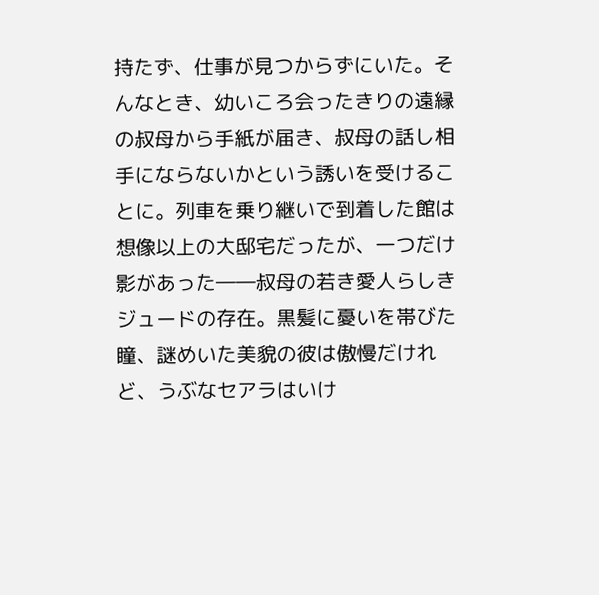持たず、仕事が見つからずにいた。そんなとき、幼いころ会ったきりの遠縁の叔母から手紙が届き、叔母の話し相手にならないかという誘いを受けることに。列車を乗り継いで到着した館は想像以上の大邸宅だったが、一つだけ影があった――叔母の若き愛人らしきジュードの存在。黒髪に憂いを帯びた瞳、謎めいた美貌の彼は傲慢だけれど、うぶなセアラはいけ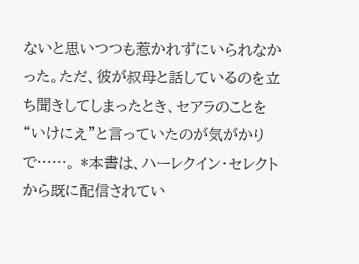ないと思いつつも惹かれずにいられなかった。ただ、彼が叔母と話しているのを立ち聞きしてしまったとき、セアラのことを“いけにえ”と言っていたのが気がかりで……。 *本書は、ハーレクイン・セレクトから既に配信されてい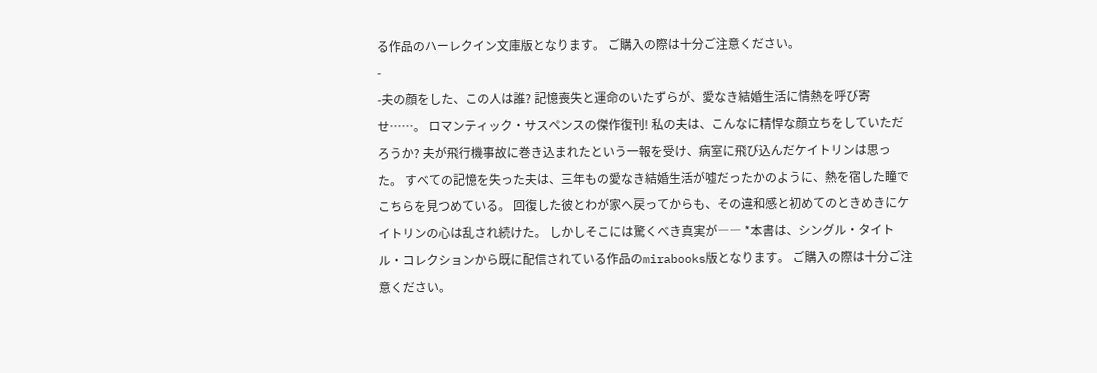る作品のハーレクイン文庫版となります。 ご購入の際は十分ご注意ください。
-
-夫の顔をした、この人は誰? 記憶喪失と運命のいたずらが、愛なき結婚生活に情熱を呼び寄せ……。 ロマンティック・サスペンスの傑作復刊! 私の夫は、こんなに精悍な顔立ちをしていただろうか? 夫が飛行機事故に巻き込まれたという一報を受け、病室に飛び込んだケイトリンは思った。 すべての記憶を失った夫は、三年もの愛なき結婚生活が嘘だったかのように、熱を宿した瞳でこちらを見つめている。 回復した彼とわが家へ戻ってからも、その違和感と初めてのときめきにケイトリンの心は乱され続けた。 しかしそこには驚くべき真実が―― *本書は、シングル・タイトル・コレクションから既に配信されている作品のmirabooks版となります。 ご購入の際は十分ご注意ください。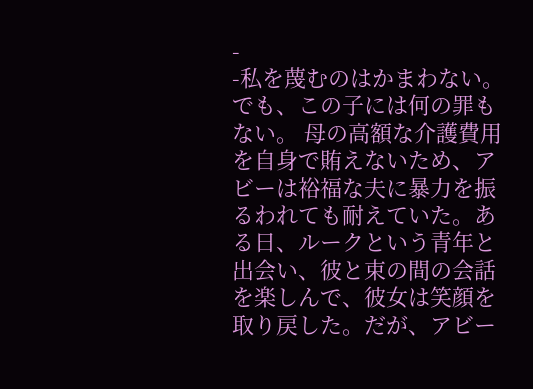-
-私を蔑むのはかまわない。でも、この子には何の罪もない。 母の高額な介護費用を自身で賄えないため、アビーは裕福な夫に暴力を振るわれても耐えていた。ある日、ルークという青年と出会い、彼と束の間の会話を楽しんで、彼女は笑顔を取り戻した。だが、アビー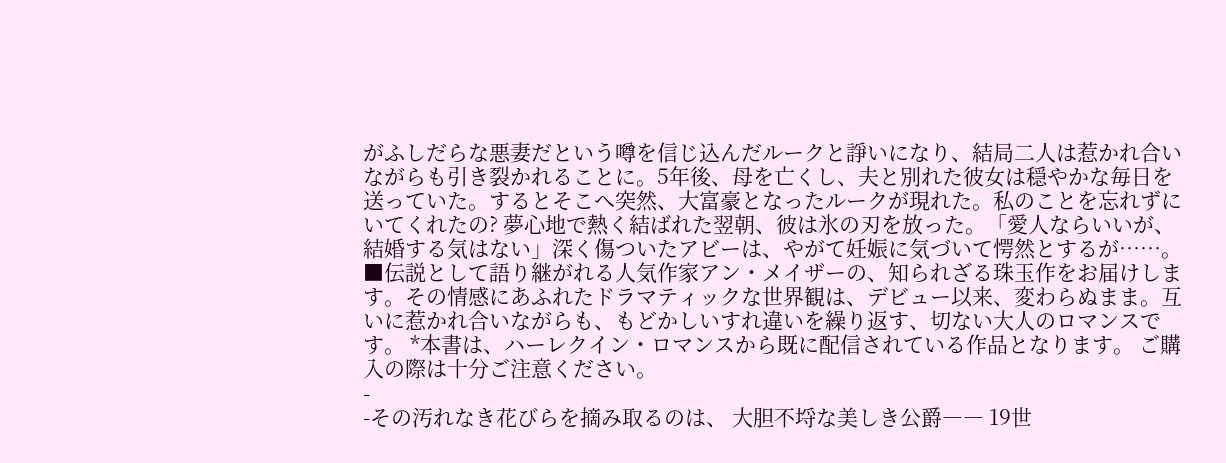がふしだらな悪妻だという噂を信じ込んだルークと諍いになり、結局二人は惹かれ合いながらも引き裂かれることに。5年後、母を亡くし、夫と別れた彼女は穏やかな毎日を送っていた。するとそこへ突然、大富豪となったルークが現れた。私のことを忘れずにいてくれたの? 夢心地で熱く結ばれた翌朝、彼は氷の刃を放った。「愛人ならいいが、結婚する気はない」深く傷ついたアビーは、やがて妊娠に気づいて愕然とするが……。 ■伝説として語り継がれる人気作家アン・メイザーの、知られざる珠玉作をお届けします。その情感にあふれたドラマティックな世界観は、デビュー以来、変わらぬまま。互いに惹かれ合いながらも、もどかしいすれ違いを繰り返す、切ない大人のロマンスです。 *本書は、ハーレクイン・ロマンスから既に配信されている作品となります。 ご購入の際は十分ご注意ください。
-
-その汚れなき花びらを摘み取るのは、 大胆不埒な美しき公爵―― 19世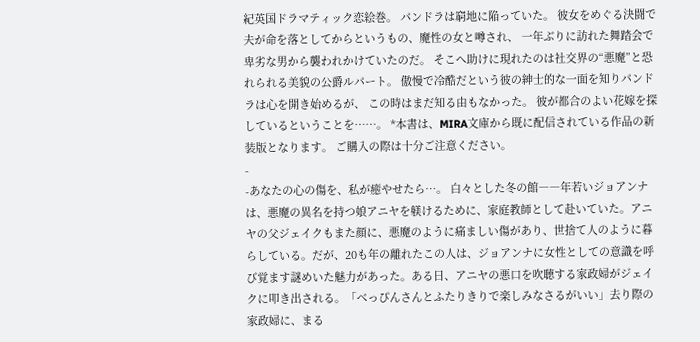紀英国ドラマティック恋絵巻。 パンドラは窮地に陥っていた。 彼女をめぐる決闘で夫が命を落としてからというもの、魔性の女と噂され、 一年ぶりに訪れた舞踏会で卑劣な男から襲われかけていたのだ。 そこへ助けに現れたのは社交界の“悪魔”と恐れられる美貌の公爵ルパート。 傲慢で冷酷だという彼の紳士的な一面を知りパンドラは心を開き始めるが、 この時はまだ知る由もなかった。 彼が都合のよい花嫁を探しているということを……。 *本書は、MIRA文庫から既に配信されている作品の新装版となります。 ご購入の際は十分ご注意ください。
-
-あなたの心の傷を、私が癒やせたら…。 白々とした冬の館――年若いジョアンナは、悪魔の異名を持つ娘アニヤを躾けるために、家庭教師として赴いていた。アニヤの父ジェイクもまた顔に、悪魔のように痛ましい傷があり、世捨て人のように暮らしている。だが、20も年の離れたこの人は、ジョアンナに女性としての意識を呼び覚ます謎めいた魅力があった。ある日、アニヤの悪口を吹聴する家政婦がジェイクに叩き出される。「べっぴんさんとふたりきりで楽しみなさるがいい」去り際の家政婦に、まる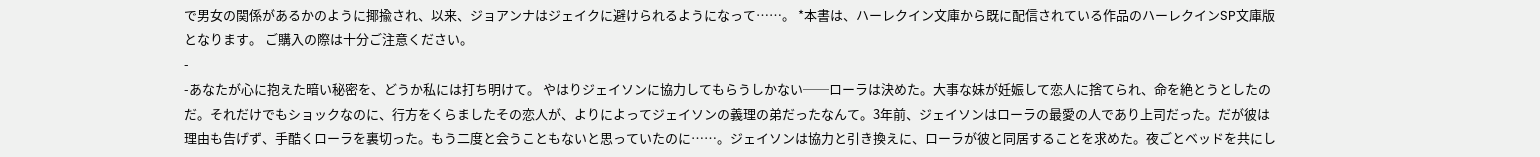で男女の関係があるかのように揶揄され、以来、ジョアンナはジェイクに避けられるようになって……。 *本書は、ハーレクイン文庫から既に配信されている作品のハーレクインSP文庫版となります。 ご購入の際は十分ご注意ください。
-
-あなたが心に抱えた暗い秘密を、どうか私には打ち明けて。 やはりジェイソンに協力してもらうしかない──ローラは決めた。大事な妹が妊娠して恋人に捨てられ、命を絶とうとしたのだ。それだけでもショックなのに、行方をくらましたその恋人が、よりによってジェイソンの義理の弟だったなんて。3年前、ジェイソンはローラの最愛の人であり上司だった。だが彼は理由も告げず、手酷くローラを裏切った。もう二度と会うこともないと思っていたのに……。ジェイソンは協力と引き換えに、ローラが彼と同居することを求めた。夜ごとベッドを共にし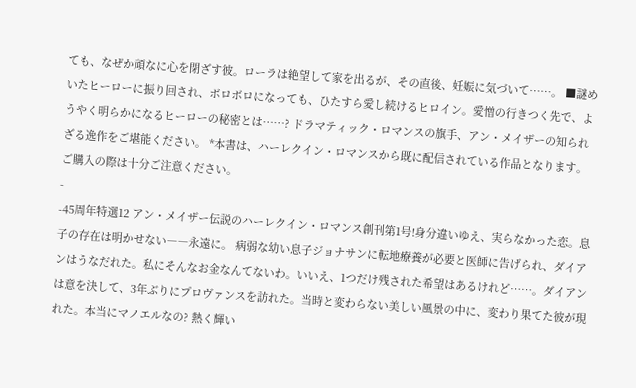ても、なぜか頑なに心を閉ざす彼。ローラは絶望して家を出るが、その直後、妊娠に気づいて……。 ■謎めいたヒーローに振り回され、ボロボロになっても、ひたすら愛し続けるヒロイン。愛憎の行きつく先で、ようやく明らかになるヒーローの秘密とは……? ドラマティック・ロマンスの旗手、アン・メイザーの知られざる逸作をご堪能ください。 *本書は、ハーレクイン・ロマンスから既に配信されている作品となります。 ご購入の際は十分ご注意ください。
-
-45周年特選12 アン・メイザー伝説のハーレクイン・ロマンス創刊第1号!身分違いゆえ、実らなかった恋。息子の存在は明かせない――永遠に。 病弱な幼い息子ジョナサンに転地療養が必要と医師に告げられ、ダイアンはうなだれた。私にそんなお金なんてないわ。いいえ、1つだけ残された希望はあるけれど……。ダイアンは意を決して、3年ぶりにプロヴァンスを訪れた。当時と変わらない美しい風景の中に、変わり果てた彼が現れた。本当にマノエルなの? 熱く輝い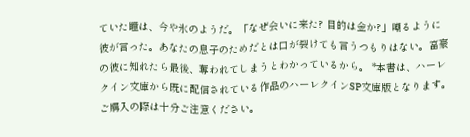ていた瞳は、今や氷のようだ。「なぜ会いに来た? 目的は金か?」嘲るように彼が言った。あなたの息子のためだとは口が裂けても言うつもりはない。富豪の彼に知れたら最後、奪われてしまうとわかっているから。 *本書は、ハーレクイン文庫から既に配信されている作品のハーレクインSP文庫版となります。 ご購入の際は十分ご注意ください。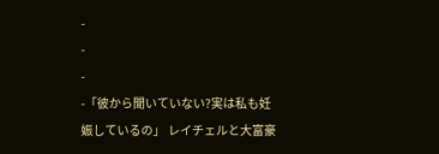-
-
-
-「彼から聞いていない?実は私も妊娠しているの」 レイチェルと大富豪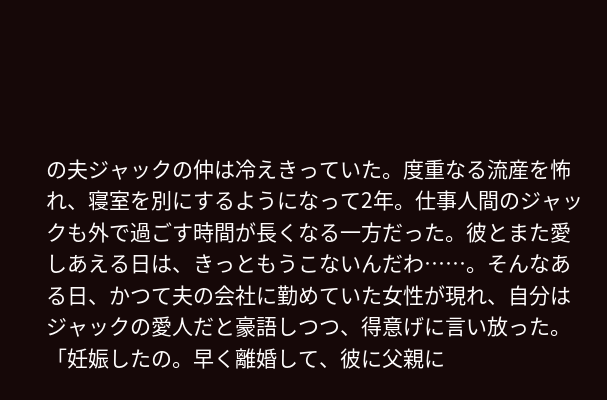の夫ジャックの仲は冷えきっていた。度重なる流産を怖れ、寝室を別にするようになって2年。仕事人間のジャックも外で過ごす時間が長くなる一方だった。彼とまた愛しあえる日は、きっともうこないんだわ……。そんなある日、かつて夫の会社に勤めていた女性が現れ、自分はジャックの愛人だと豪語しつつ、得意げに言い放った。「妊娠したの。早く離婚して、彼に父親に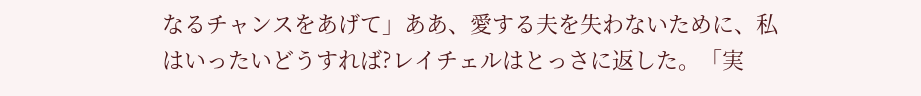なるチャンスをあげて」ああ、愛する夫を失わないために、私はいったいどうすれば?レイチェルはとっさに返した。「実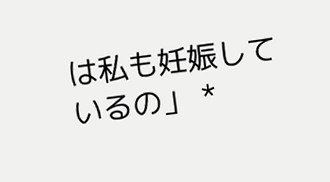は私も妊娠しているの」 *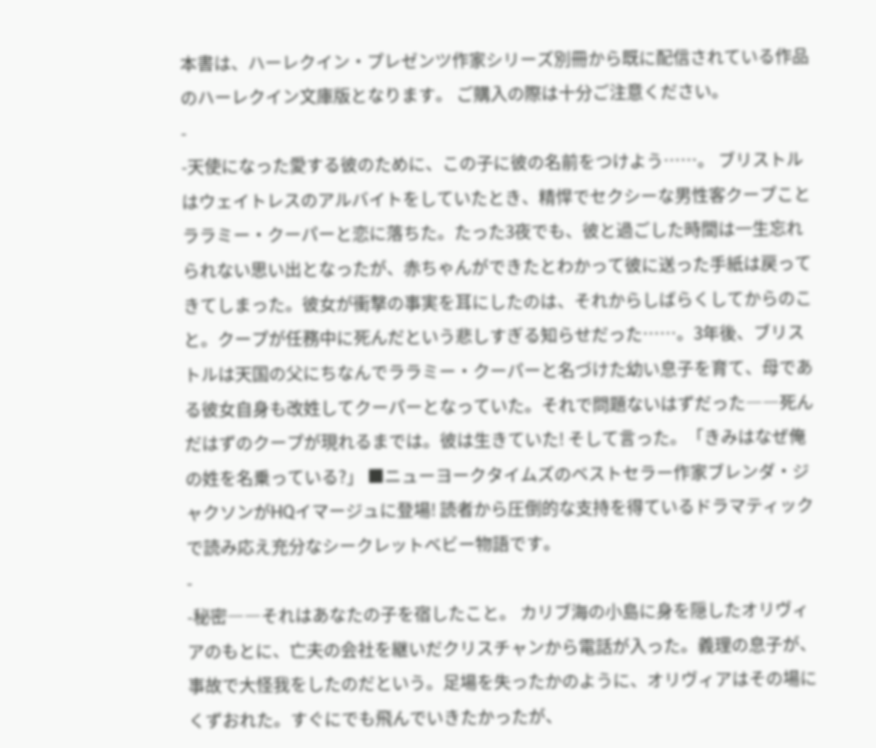本書は、ハーレクイン・プレゼンツ作家シリーズ別冊から既に配信されている作品のハーレクイン文庫版となります。 ご購入の際は十分ご注意ください。
-
-天使になった愛する彼のために、この子に彼の名前をつけよう……。 ブリストルはウェイトレスのアルバイトをしていたとき、精悍でセクシーな男性客クープことララミー・クーパーと恋に落ちた。たった3夜でも、彼と過ごした時間は一生忘れられない思い出となったが、赤ちゃんができたとわかって彼に送った手紙は戻ってきてしまった。彼女が衝撃の事実を耳にしたのは、それからしばらくしてからのこと。クープが任務中に死んだという悲しすぎる知らせだった……。3年後、ブリストルは天国の父にちなんでララミー・クーパーと名づけた幼い息子を育て、母である彼女自身も改姓してクーパーとなっていた。それで問題ないはずだった――死んだはずのクープが現れるまでは。彼は生きていた! そして言った。「きみはなぜ俺の姓を名乗っている?」 ■ニューヨークタイムズのベストセラー作家ブレンダ・ジャクソンがHQイマージュに登場! 読者から圧倒的な支持を得ているドラマティックで読み応え充分なシークレットベビー物語です。
-
-秘密――それはあなたの子を宿したこと。 カリブ海の小島に身を隠したオリヴィアのもとに、亡夫の会社を継いだクリスチャンから電話が入った。義理の息子が、事故で大怪我をしたのだという。足場を失ったかのように、オリヴィアはその場にくずおれた。すぐにでも飛んでいきたかったが、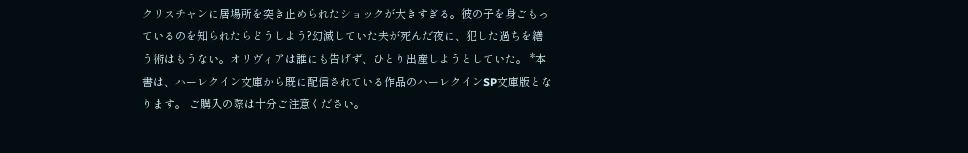クリスチャンに居場所を突き止められたショックが大きすぎる。彼の子を身ごもっているのを知られたらどうしよう?幻滅していた夫が死んだ夜に、犯した過ちを繕う術はもうない。オリヴィアは誰にも告げず、ひとり出産しようとしていた。 *本書は、ハーレクイン文庫から既に配信されている作品のハーレクインSP文庫版となります。 ご購入の際は十分ご注意ください。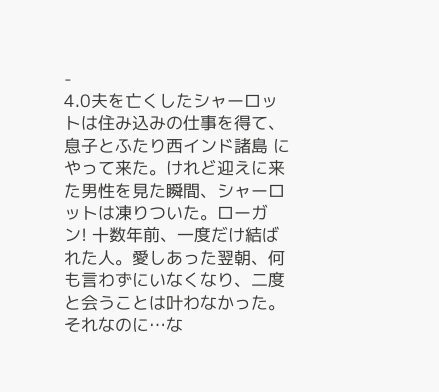-
4.0夫を亡くしたシャーロットは住み込みの仕事を得て、息子とふたり西インド諸島 にやって来た。けれど迎えに来た男性を見た瞬間、シャーロットは凍りついた。ローガン! 十数年前、一度だけ結ばれた人。愛しあった翌朝、何も言わずにいなくなり、二度と会うことは叶わなかった。それなのに…な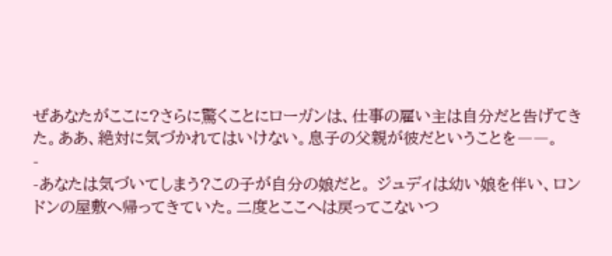ぜあなたがここに?さらに驚くことにローガンは、仕事の雇い主は自分だと告げてきた。ああ、絶対に気づかれてはいけない。息子の父親が彼だということを――。
-
-あなたは気づいてしまう?この子が自分の娘だと。 ジュディは幼い娘を伴い、ロンドンの屋敷へ帰ってきていた。二度とここへは戻ってこないつ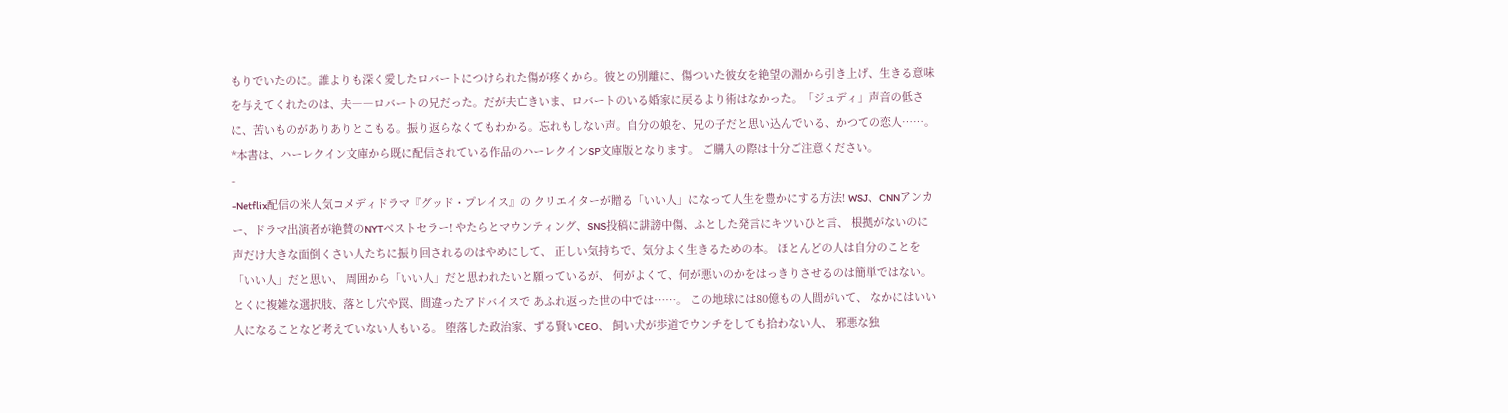もりでいたのに。誰よりも深く愛したロバートにつけられた傷が疼くから。彼との別離に、傷ついた彼女を絶望の淵から引き上げ、生きる意味を与えてくれたのは、夫――ロバートの兄だった。だが夫亡きいま、ロバートのいる婚家に戻るより術はなかった。「ジュディ」声音の低さに、苦いものがありありとこもる。振り返らなくてもわかる。忘れもしない声。自分の娘を、兄の子だと思い込んでいる、かつての恋人……。 *本書は、ハーレクイン文庫から既に配信されている作品のハーレクインSP文庫版となります。 ご購入の際は十分ご注意ください。
-
-Netflix配信の米人気コメディドラマ『グッド・プレイス』の クリエイターが贈る「いい人」になって人生を豊かにする方法! WSJ、CNNアンカー、ドラマ出演者が絶賛のNYTベストセラー! やたらとマウンティング、SNS投稿に誹謗中傷、ふとした発言にキツいひと言、 根拠がないのに声だけ大きな面倒くさい人たちに振り回されるのはやめにして、 正しい気持ちで、気分よく生きるための本。 ほとんどの人は自分のことを「いい人」だと思い、 周囲から「いい人」だと思われたいと願っているが、 何がよくて、何が悪いのかをはっきりさせるのは簡単ではない。 とくに複雑な選択肢、落とし穴や罠、間違ったアドバイスで あふれ返った世の中では……。 この地球には80億もの人間がいて、 なかにはいい人になることなど考えていない人もいる。 堕落した政治家、ずる賢いCEO、 飼い犬が歩道でウンチをしても拾わない人、 邪悪な独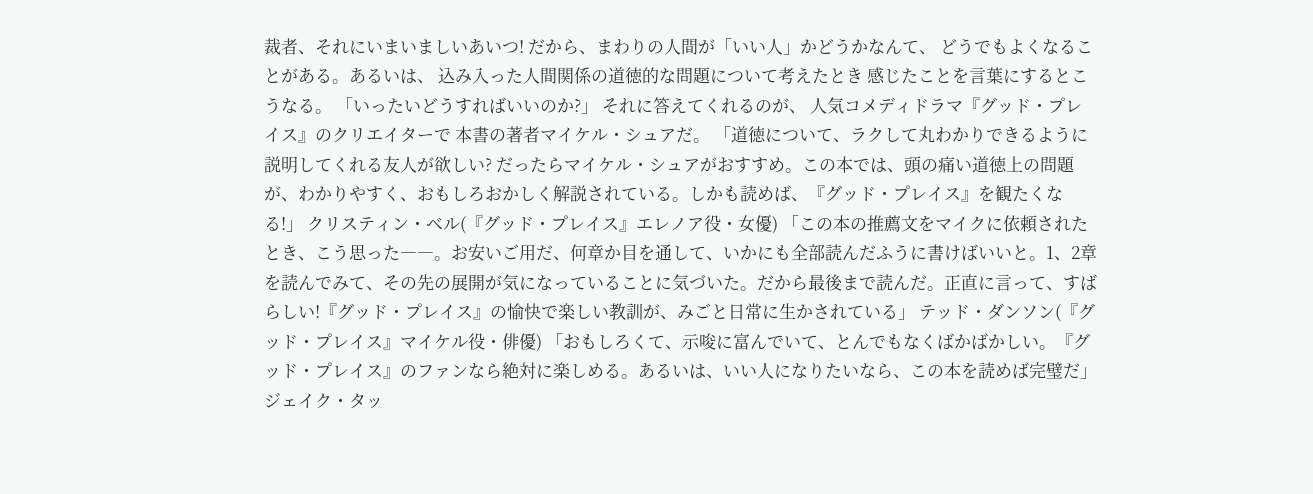裁者、それにいまいましいあいつ! だから、まわりの人間が「いい人」かどうかなんて、 どうでもよくなることがある。あるいは、 込み入った人間関係の道徳的な問題について考えたとき 感じたことを言葉にするとこうなる。 「いったいどうすればいいのか?」 それに答えてくれるのが、 人気コメディドラマ『グッド・プレイス』のクリエイターで 本書の著者マイケル・シュアだ。 「道徳について、ラクして丸わかりできるように説明してくれる友人が欲しい? だったらマイケル・シュアがおすすめ。この本では、頭の痛い道徳上の問題が、わかりやすく、おもしろおかしく解説されている。しかも読めば、『グッド・プレイス』を観たくなる!」 クリスティン・ベル(『グッド・プレイス』エレノア役・女優) 「この本の推薦文をマイクに依頼されたとき、こう思った――。お安いご用だ、何章か目を通して、いかにも全部読んだふうに書けばいいと。1、2章を読んでみて、その先の展開が気になっていることに気づいた。だから最後まで読んだ。正直に言って、すばらしい!『グッド・プレイス』の愉快で楽しい教訓が、みごと日常に生かされている」 テッド・ダンソン(『グッド・プレイス』マイケル役・俳優) 「おもしろくて、示唆に富んでいて、とんでもなくばかばかしい。『グッド・プレイス』のファンなら絶対に楽しめる。あるいは、いい人になりたいなら、この本を読めば完璧だ」 ジェイク・タッ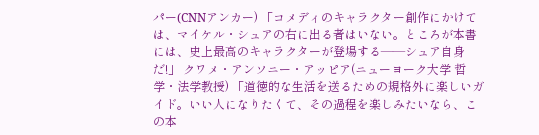パー(CNNアンカー) 「コメディのキャラクター創作にかけては、マイケル・シュアの右に出る者はいない。ところが本書には、史上最高のキャラクターが登場する――シュア自身だ!」 クワメ・アンソニー・アッピア(ニューヨーク大学 哲学・法学教授) 「道徳的な生活を送るための規格外に楽しいガイド。いい人になりたくて、その過程を楽しみたいなら、この本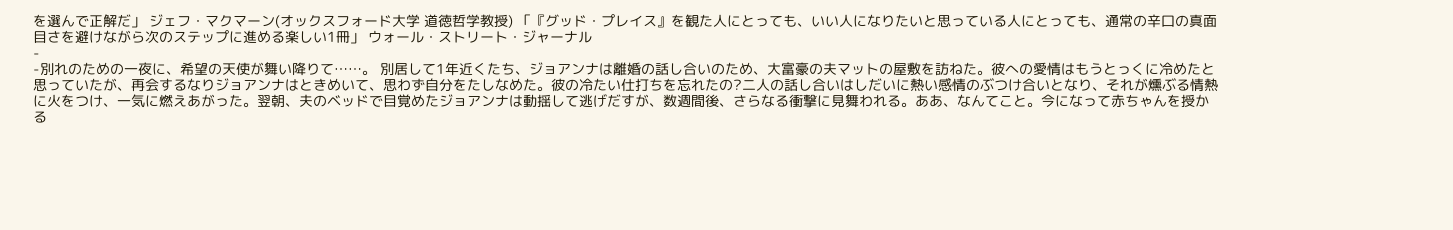を選んで正解だ」 ジェフ・マクマーン(オックスフォード大学 道徳哲学教授) 「『グッド・プレイス』を観た人にとっても、いい人になりたいと思っている人にとっても、通常の辛口の真面目さを避けながら次のステップに進める楽しい1冊」 ウォール・ストリート・ジャーナル
-
-別れのための一夜に、希望の天使が舞い降りて……。 別居して1年近くたち、ジョアンナは離婚の話し合いのため、大富豪の夫マットの屋敷を訪ねた。彼への愛情はもうとっくに冷めたと思っていたが、再会するなりジョアンナはときめいて、思わず自分をたしなめた。彼の冷たい仕打ちを忘れたの?二人の話し合いはしだいに熱い感情のぶつけ合いとなり、それが燻ぶる情熱に火をつけ、一気に燃えあがった。翌朝、夫のベッドで目覚めたジョアンナは動揺して逃げだすが、数週間後、さらなる衝撃に見舞われる。ああ、なんてこと。今になって赤ちゃんを授かる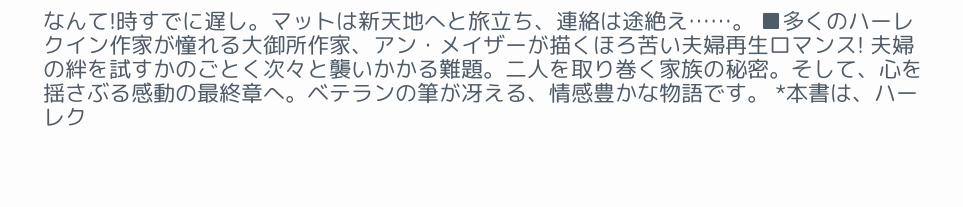なんて!時すでに遅し。マットは新天地へと旅立ち、連絡は途絶え……。 ■多くのハーレクイン作家が憧れる大御所作家、アン・メイザーが描くほろ苦い夫婦再生ロマンス! 夫婦の絆を試すかのごとく次々と襲いかかる難題。二人を取り巻く家族の秘密。そして、心を揺さぶる感動の最終章へ。ベテランの筆が冴える、情感豊かな物語です。 *本書は、ハーレク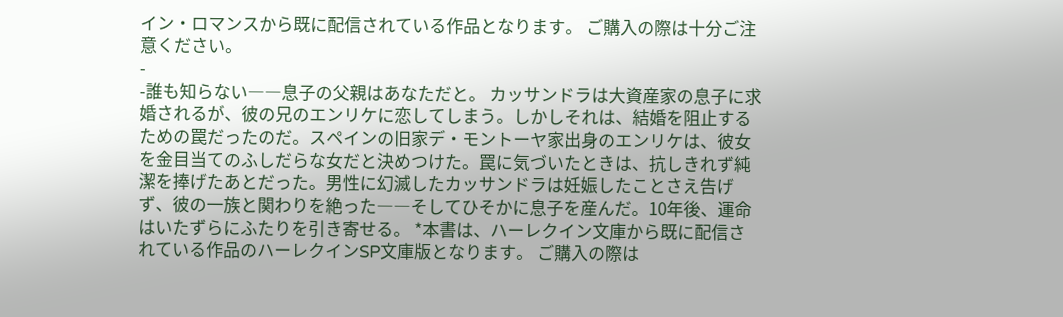イン・ロマンスから既に配信されている作品となります。 ご購入の際は十分ご注意ください。
-
-誰も知らない――息子の父親はあなただと。 カッサンドラは大資産家の息子に求婚されるが、彼の兄のエンリケに恋してしまう。しかしそれは、結婚を阻止するための罠だったのだ。スペインの旧家デ・モントーヤ家出身のエンリケは、彼女を金目当てのふしだらな女だと決めつけた。罠に気づいたときは、抗しきれず純潔を捧げたあとだった。男性に幻滅したカッサンドラは妊娠したことさえ告げず、彼の一族と関わりを絶った――そしてひそかに息子を産んだ。10年後、運命はいたずらにふたりを引き寄せる。 *本書は、ハーレクイン文庫から既に配信されている作品のハーレクインSP文庫版となります。 ご購入の際は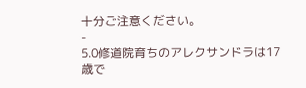十分ご注意ください。
-
5.0修道院育ちのアレクサンドラは17歳で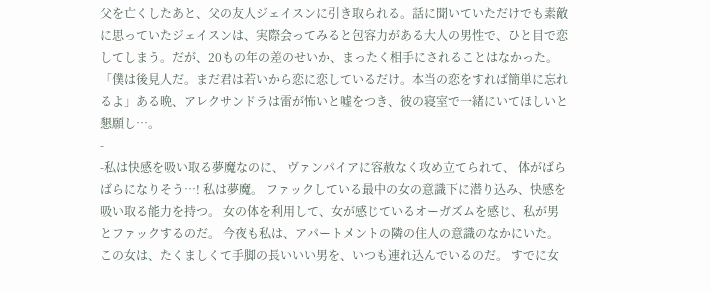父を亡くしたあと、父の友人ジェイスンに引き取られる。話に聞いていただけでも素敵に思っていたジェイスンは、実際会ってみると包容力がある大人の男性で、ひと目で恋してしまう。だが、20もの年の差のせいか、まったく相手にされることはなかった。「僕は後見人だ。まだ君は若いから恋に恋しているだけ。本当の恋をすれば簡単に忘れるよ」ある晩、アレクサンドラは雷が怖いと嘘をつき、彼の寝室で一緒にいてほしいと懇願し…。
-
-私は快感を吸い取る夢魔なのに、 ヴァンパイアに容赦なく攻め立てられて、 体がばらばらになりそう…! 私は夢魔。 ファックしている最中の女の意識下に潜り込み、快感を吸い取る能力を持つ。 女の体を利用して、女が感じているオーガズムを感じ、私が男とファックするのだ。 今夜も私は、アパートメントの隣の住人の意識のなかにいた。 この女は、たくましくて手脚の長いいい男を、いつも連れ込んでいるのだ。 すでに女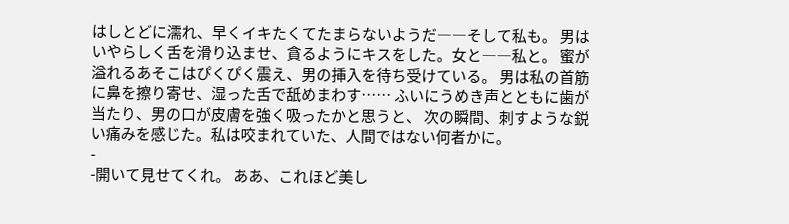はしとどに濡れ、早くイキたくてたまらないようだ――そして私も。 男はいやらしく舌を滑り込ませ、貪るようにキスをした。女と――私と。 蜜が溢れるあそこはぴくぴく震え、男の挿入を待ち受けている。 男は私の首筋に鼻を擦り寄せ、湿った舌で舐めまわす…… ふいにうめき声とともに歯が当たり、男の口が皮膚を強く吸ったかと思うと、 次の瞬間、刺すような鋭い痛みを感じた。私は咬まれていた、人間ではない何者かに。
-
-開いて見せてくれ。 ああ、これほど美し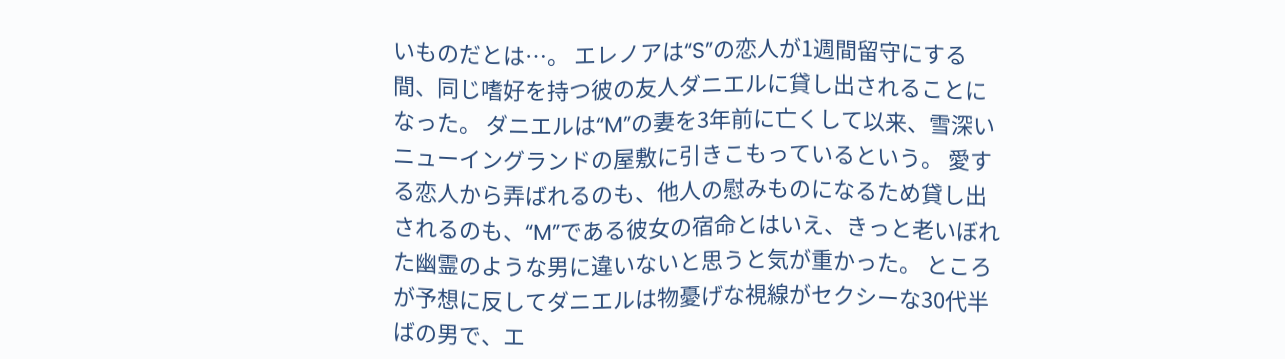いものだとは…。 エレノアは“S”の恋人が1週間留守にする間、同じ嗜好を持つ彼の友人ダニエルに貸し出されることになった。 ダニエルは“M”の妻を3年前に亡くして以来、雪深いニューイングランドの屋敷に引きこもっているという。 愛する恋人から弄ばれるのも、他人の慰みものになるため貸し出されるのも、“M”である彼女の宿命とはいえ、きっと老いぼれた幽霊のような男に違いないと思うと気が重かった。 ところが予想に反してダニエルは物憂げな視線がセクシーな30代半ばの男で、エ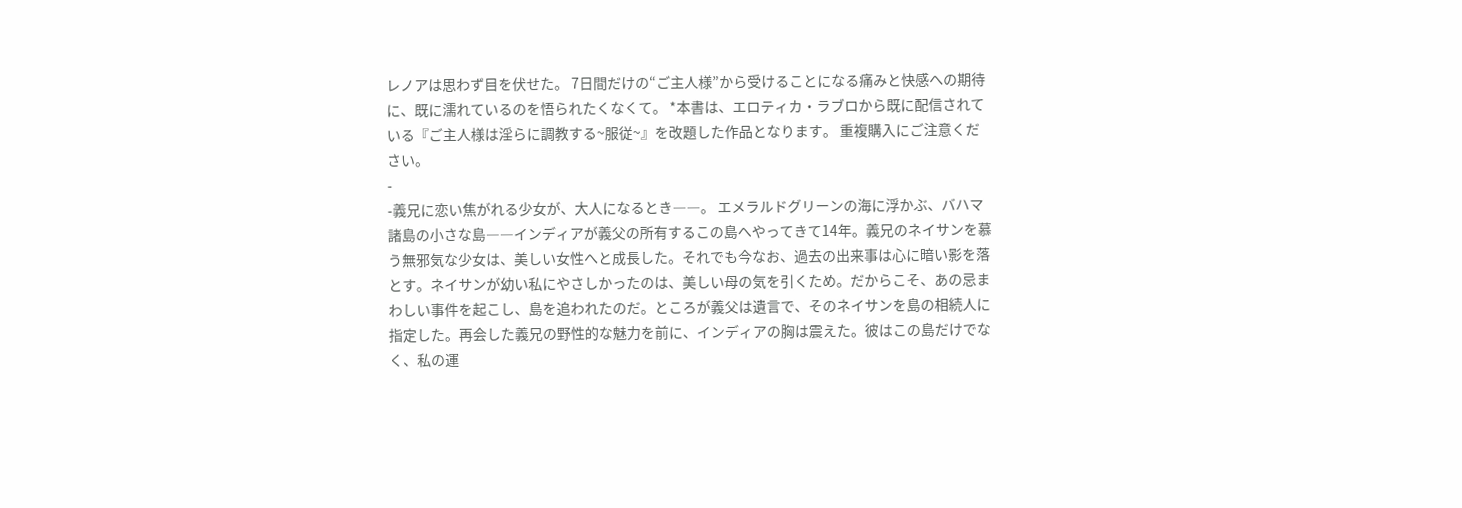レノアは思わず目を伏せた。 7日間だけの“ご主人様”から受けることになる痛みと快感への期待に、既に濡れているのを悟られたくなくて。 *本書は、エロティカ・ラブロから既に配信されている『ご主人様は淫らに調教する~服従~』を改題した作品となります。 重複購入にご注意ください。
-
-義兄に恋い焦がれる少女が、大人になるとき――。 エメラルドグリーンの海に浮かぶ、バハマ諸島の小さな島――インディアが義父の所有するこの島へやってきて14年。義兄のネイサンを慕う無邪気な少女は、美しい女性へと成長した。それでも今なお、過去の出来事は心に暗い影を落とす。ネイサンが幼い私にやさしかったのは、美しい母の気を引くため。だからこそ、あの忌まわしい事件を起こし、島を追われたのだ。ところが義父は遺言で、そのネイサンを島の相続人に指定した。再会した義兄の野性的な魅力を前に、インディアの胸は震えた。彼はこの島だけでなく、私の運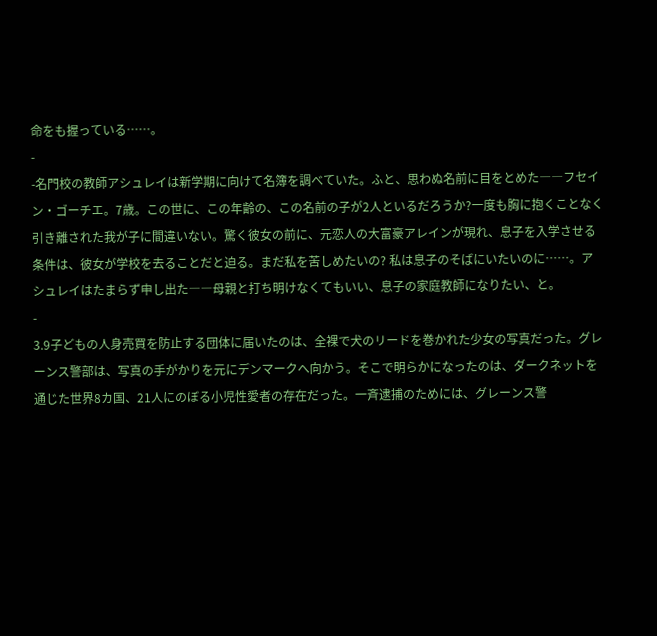命をも握っている……。
-
-名門校の教師アシュレイは新学期に向けて名簿を調べていた。ふと、思わぬ名前に目をとめた――フセイン・ゴーチエ。7歳。この世に、この年齢の、この名前の子が2人といるだろうか?一度も胸に抱くことなく引き離された我が子に間違いない。驚く彼女の前に、元恋人の大富豪アレインが現れ、息子を入学させる条件は、彼女が学校を去ることだと迫る。まだ私を苦しめたいの? 私は息子のそばにいたいのに……。アシュレイはたまらず申し出た――母親と打ち明けなくてもいい、息子の家庭教師になりたい、と。
-
3.9子どもの人身売買を防止する団体に届いたのは、全裸で犬のリードを巻かれた少女の写真だった。グレーンス警部は、写真の手がかりを元にデンマークへ向かう。そこで明らかになったのは、ダークネットを通じた世界8カ国、21人にのぼる小児性愛者の存在だった。一斉逮捕のためには、グレーンス警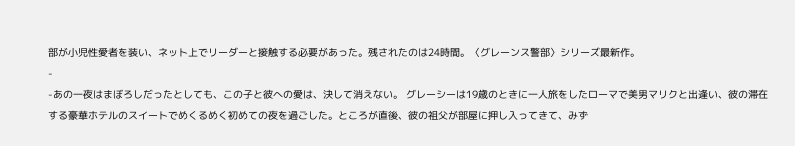部が小児性愛者を装い、ネット上でリーダーと接触する必要があった。残されたのは24時間。〈グレーンス警部〉シリーズ最新作。
-
-あの一夜はまぼろしだったとしても、この子と彼への愛は、決して消えない。 グレーシーは19歳のときに一人旅をしたローマで美男マリクと出逢い、彼の滞在する豪華ホテルのスイートでめくるめく初めての夜を過ごした。ところが直後、彼の祖父が部屋に押し入ってきて、みず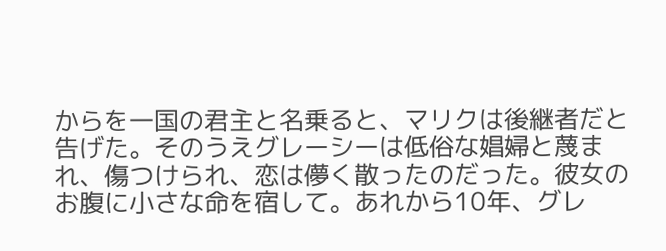からを一国の君主と名乗ると、マリクは後継者だと告げた。そのうえグレーシーは低俗な娼婦と蔑まれ、傷つけられ、恋は儚く散ったのだった。彼女のお腹に小さな命を宿して。あれから10年、グレ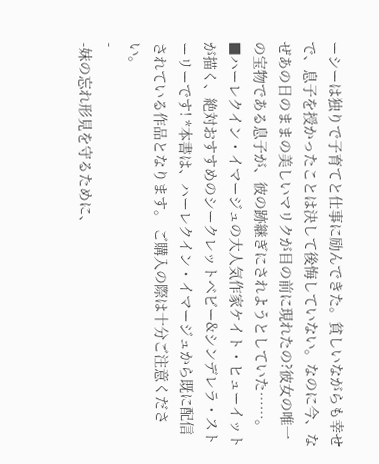ーシーは独りで子育てと仕事に励んできた。貧しいながらも幸せで、息子を授かったことは決して後悔していない。なのに今、なぜあの日のままの美しいマリクが目の前に現れたの?彼女の唯一の宝物である息子が、彼の跡継ぎにされようとしていた……。 ■ハーレクイン・イマージュの大人気作家ケイト・ヒューイットが描く、絶対おすすめのシークレットベビー&シンデレラ・ストーリーです! *本書は、ハーレクイン・イマージュから既に配信されている作品となります。 ご購入の際は十分ご注意ください。
-
-妹の忘れ形見を守るために、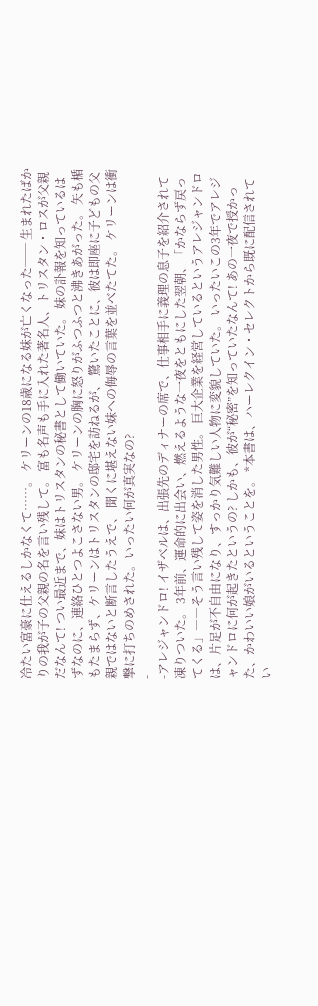冷たい富豪に仕えるしかなくて……。 ケリーンの18歳になる妹が亡くなった── 生まれたばかりの我が子の父親の名を言い残して。 富も名声も手に入れた著名人、トリスタン・ロスが父親だなんて! つい最近まで、妹はトリスタンの秘書として働いていた。 妹の訃報を知っているはずなのに、連絡ひとつよこさない男。 ケリーンの胸に怒りがふつふつと沸きあがった。 矢も楯もたまらず、ケリーンはトリスタンの邸宅を訪ねるが、 驚いたことに、彼は即座に子どもの父親ではないと断言したうえで、 聞くに堪えない妹への侮辱の言葉を並べたてた。 ケリーンは衝撃に打ちのめされた。いったい何が真実なの?
-
-アレジャンドロ! イザベルは、出張先のディナーの席で、仕事相手に義理の息子を紹介されて凍りついた。 3年前、運命的に出会い、燃えるような一夜をともにした翌朝、「かならず戻ってくる」――そう言い残して姿を消した男性。 巨大企業を経営しているというアレジャンドロは、片足が不自由になり、すっかり気難しい人物に変貌していた。 いったいこの3年でアレジャンドロに何が起きたというの? しかも、彼が“秘密”を知っていたなんて! あの一夜で授かった、かわいい娘がいるということを。 *本書は、ハーレクイン・セレクトから既に配信されてい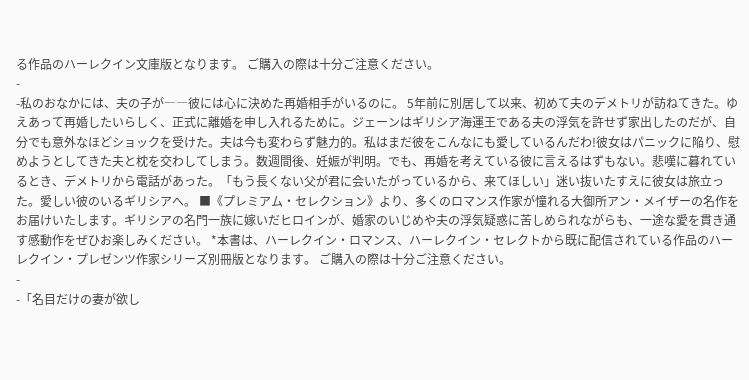る作品のハーレクイン文庫版となります。 ご購入の際は十分ご注意ください。
-
-私のおなかには、夫の子が――彼には心に決めた再婚相手がいるのに。 5年前に別居して以来、初めて夫のデメトリが訪ねてきた。ゆえあって再婚したいらしく、正式に離婚を申し入れるために。ジェーンはギリシア海運王である夫の浮気を許せず家出したのだが、自分でも意外なほどショックを受けた。夫は今も変わらず魅力的。私はまだ彼をこんなにも愛しているんだわ!彼女はパニックに陥り、慰めようとしてきた夫と枕を交わしてしまう。数週間後、妊娠が判明。でも、再婚を考えている彼に言えるはずもない。悲嘆に暮れているとき、デメトリから電話があった。「もう長くない父が君に会いたがっているから、来てほしい」迷い抜いたすえに彼女は旅立った。愛しい彼のいるギリシアへ。 ■《プレミアム・セレクション》より、多くのロマンス作家が憧れる大御所アン・メイザーの名作をお届けいたします。ギリシアの名門一族に嫁いだヒロインが、婚家のいじめや夫の浮気疑惑に苦しめられながらも、一途な愛を貫き通す感動作をぜひお楽しみください。 *本書は、ハーレクイン・ロマンス、ハーレクイン・セレクトから既に配信されている作品のハーレクイン・プレゼンツ作家シリーズ別冊版となります。 ご購入の際は十分ご注意ください。
-
-「名目だけの妻が欲し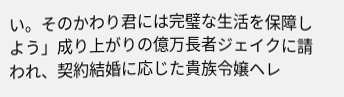い。そのかわり君には完璧な生活を保障しよう」成り上がりの億万長者ジェイクに請われ、契約結婚に応じた貴族令嬢ヘレ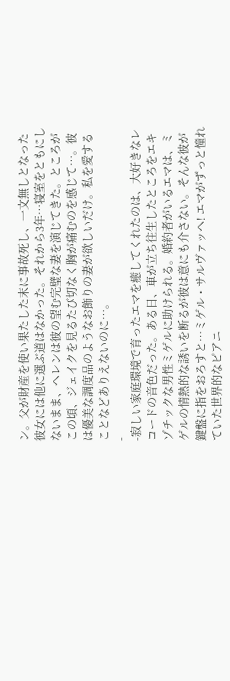ン。父が財産を使い果たした末に事故死し、一文無しとなった彼女には他に選ぶ道はなかった。それから3年…寝室をともにしないまま、ヘレンは彼の望む完璧な妻を演じてきた。ところがこの頃、ジェイクを見るたび切なく胸が痛むのを感じて…。彼は優美な調度品のようなお飾りの妻が欲しいだけ。私を愛することなどありえないのに…。
-
-寂しい家庭環境で育ったエマを癒してくれたのは、大好きなレコードの音色だった。ある日、車が立ち往生したところをエキゾチックな男性ミゲルに助けられる。婚約者がいるエマは、ミゲルの情熱的な誘いを断るが彼は意にも介さない。そんな彼が鍵盤に指をおろすと…ミゲル・サルヴァッヘ! エマがずっと憧れていた世界的なピアニ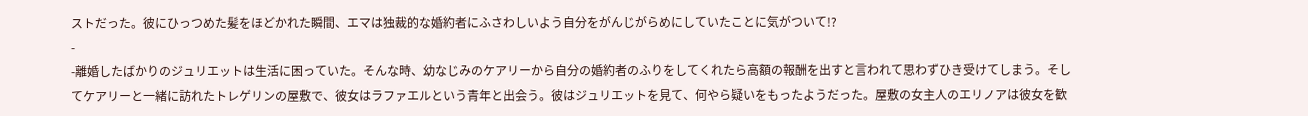ストだった。彼にひっつめた髪をほどかれた瞬間、エマは独裁的な婚約者にふさわしいよう自分をがんじがらめにしていたことに気がついて!?
-
-離婚したばかりのジュリエットは生活に困っていた。そんな時、幼なじみのケアリーから自分の婚約者のふりをしてくれたら高額の報酬を出すと言われて思わずひき受けてしまう。そしてケアリーと一緒に訪れたトレゲリンの屋敷で、彼女はラファエルという青年と出会う。彼はジュリエットを見て、何やら疑いをもったようだった。屋敷の女主人のエリノアは彼女を歓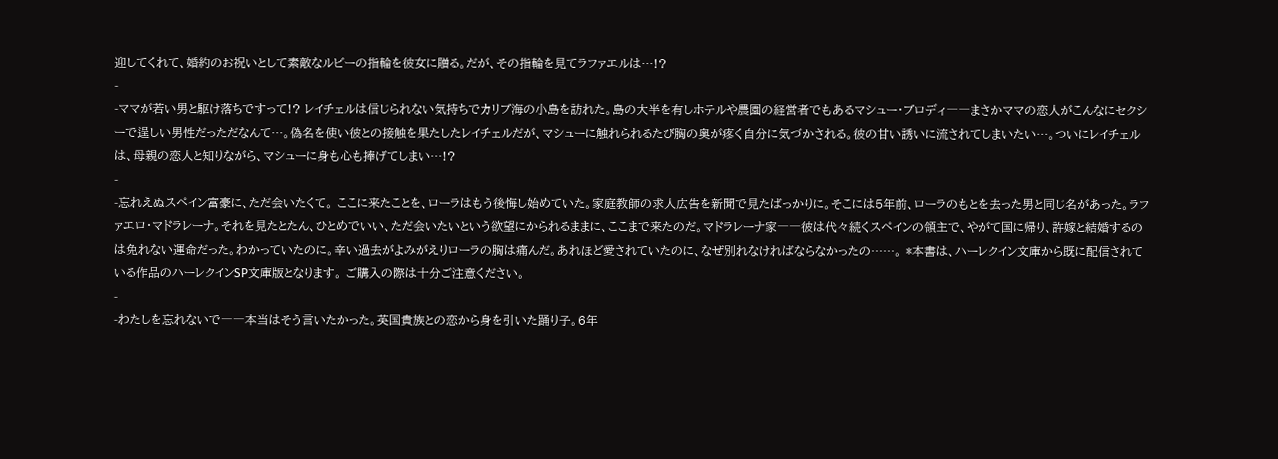迎してくれて、婚約のお祝いとして素敵なルビーの指輪を彼女に贈る。だが、その指輪を見てラファエルは…!?
-
-ママが若い男と駆け落ちですって!? レイチェルは信じられない気持ちでカリブ海の小島を訪れた。島の大半を有しホテルや農園の経営者でもあるマシュー・ブロディ――まさかママの恋人がこんなにセクシーで逞しい男性だっただなんて…。偽名を使い彼との接触を果たしたレイチェルだが、マシューに触れられるたび胸の奥が疼く自分に気づかされる。彼の甘い誘いに流されてしまいたい…。ついにレイチェルは、母親の恋人と知りながら、マシューに身も心も捧げてしまい…!?
-
-忘れえぬスペイン富豪に、ただ会いたくて。 ここに来たことを、ローラはもう後悔し始めていた。家庭教師の求人広告を新聞で見たばっかりに。そこには5年前、ローラのもとを去った男と同じ名があった。ラファエロ・マドラレーナ。それを見たとたん、ひとめでいい、ただ会いたいという欲望にかられるままに、ここまで来たのだ。マドラレーナ家――彼は代々続くスペインの領主で、やがて国に帰り、許嫁と結婚するのは免れない運命だった。わかっていたのに。辛い過去がよみがえりローラの胸は痛んだ。あれほど愛されていたのに、なぜ別れなければならなかったの……。 *本書は、ハーレクイン文庫から既に配信されている作品のハーレクインSP文庫版となります。 ご購入の際は十分ご注意ください。
-
-わたしを忘れないで――本当はそう言いたかった。英国貴族との恋から身を引いた踊り子。6年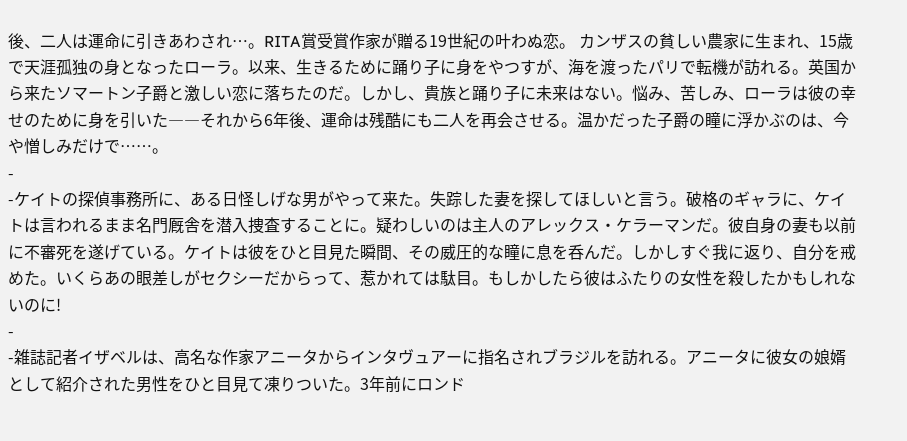後、二人は運命に引きあわされ…。RITA賞受賞作家が贈る19世紀の叶わぬ恋。 カンザスの貧しい農家に生まれ、15歳で天涯孤独の身となったローラ。以来、生きるために踊り子に身をやつすが、海を渡ったパリで転機が訪れる。英国から来たソマートン子爵と激しい恋に落ちたのだ。しかし、貴族と踊り子に未来はない。悩み、苦しみ、ローラは彼の幸せのために身を引いた――それから6年後、運命は残酷にも二人を再会させる。温かだった子爵の瞳に浮かぶのは、今や憎しみだけで……。
-
-ケイトの探偵事務所に、ある日怪しげな男がやって来た。失踪した妻を探してほしいと言う。破格のギャラに、ケイトは言われるまま名門厩舎を潜入捜査することに。疑わしいのは主人のアレックス・ケラーマンだ。彼自身の妻も以前に不審死を遂げている。ケイトは彼をひと目見た瞬間、その威圧的な瞳に息を呑んだ。しかしすぐ我に返り、自分を戒めた。いくらあの眼差しがセクシーだからって、惹かれては駄目。もしかしたら彼はふたりの女性を殺したかもしれないのに!
-
-雑誌記者イザベルは、高名な作家アニータからインタヴュアーに指名されブラジルを訪れる。アニータに彼女の娘婿として紹介された男性をひと目見て凍りついた。3年前にロンド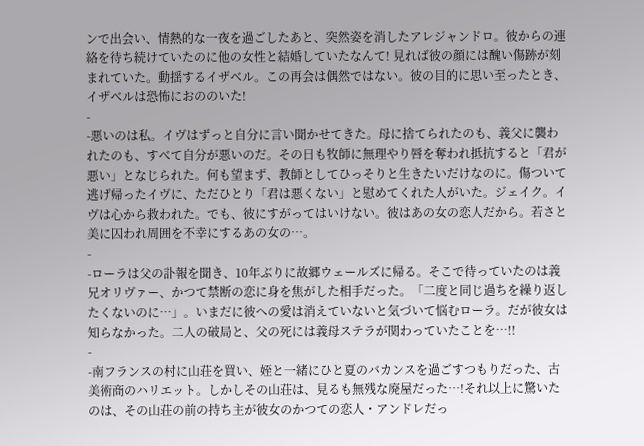ンで出会い、情熱的な一夜を過ごしたあと、突然姿を消したアレジャンドロ。彼からの連絡を待ち続けていたのに他の女性と結婚していたなんて! 見れば彼の顔には醜い傷跡が刻まれていた。動揺するイザベル。この再会は偶然ではない。彼の目的に思い至ったとき、イザベルは恐怖におののいた!
-
-悪いのは私。イヴはずっと自分に言い聞かせてきた。母に捨てられたのも、義父に襲われたのも、すべて自分が悪いのだ。その日も牧師に無理やり唇を奪われ抵抗すると「君が悪い」となじられた。何も望まず、教師としてひっそりと生きたいだけなのに。傷ついて逃げ帰ったイヴに、ただひとり「君は悪くない」と慰めてくれた人がいた。ジェイク。イヴは心から救われた。でも、彼にすがってはいけない。彼はあの女の恋人だから。若さと美に囚われ周囲を不幸にするあの女の…。
-
-ローラは父の訃報を聞き、10年ぶりに故郷ウェールズに帰る。そこで待っていたのは義兄オリヴァー、かつて禁断の恋に身を焦がした相手だった。「二度と同じ過ちを繰り返したくないのに…」。いまだに彼への愛は消えていないと気づいて悩むローラ。だが彼女は知らなかった。二人の破局と、父の死には義母ステラが関わっていたことを…!!
-
-南フランスの村に山荘を買い、姪と一緒にひと夏のバカンスを過ごすつもりだった、古美術商のハリエット。しかしその山荘は、見るも無残な廃屋だった…!それ以上に驚いたのは、その山荘の前の持ち主が彼女のかつての恋人・アンドレだっ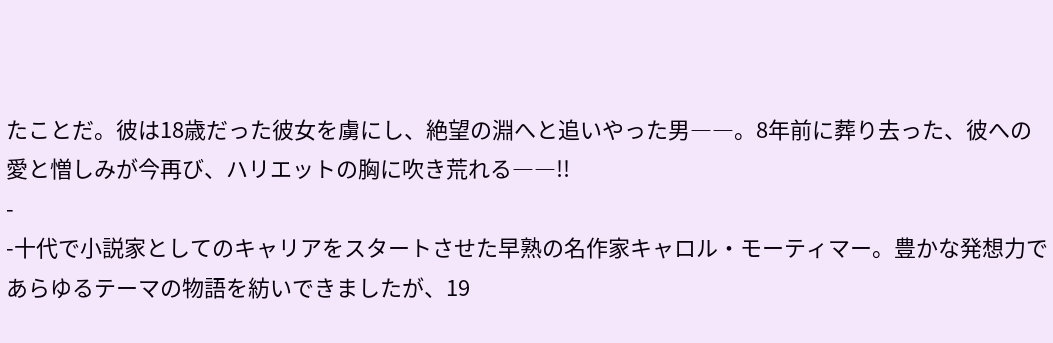たことだ。彼は18歳だった彼女を虜にし、絶望の淵へと追いやった男――。8年前に葬り去った、彼への愛と憎しみが今再び、ハリエットの胸に吹き荒れる――!!
-
-十代で小説家としてのキャリアをスタートさせた早熟の名作家キャロル・モーティマー。豊かな発想力であらゆるテーマの物語を紡いできましたが、19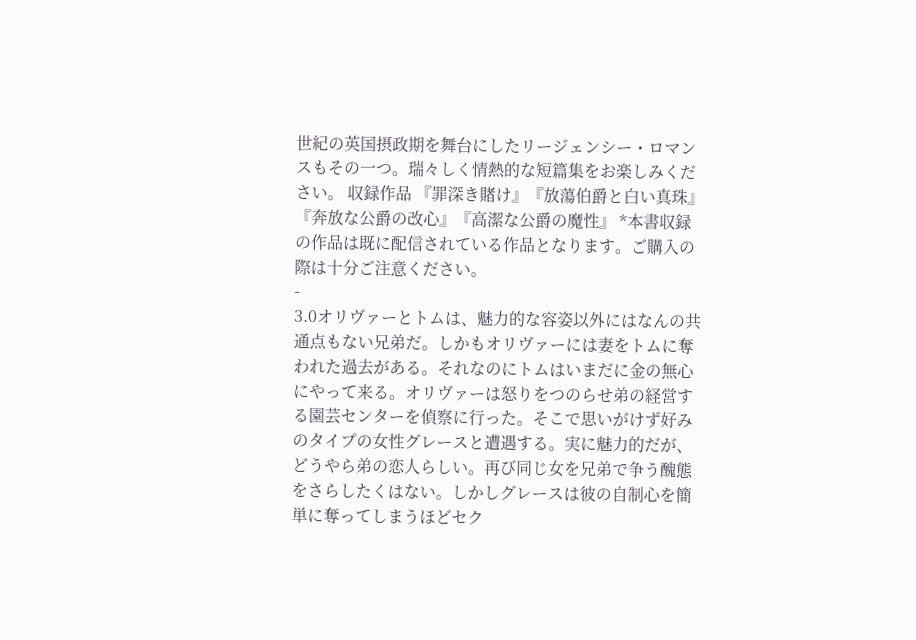世紀の英国摂政期を舞台にしたリージェンシー・ロマンスもその一つ。瑞々しく情熱的な短篇集をお楽しみください。 収録作品 『罪深き賭け』『放蕩伯爵と白い真珠』『奔放な公爵の改心』『高潔な公爵の魔性』 *本書収録の作品は既に配信されている作品となります。ご購入の際は十分ご注意ください。
-
3.0オリヴァーとトムは、魅力的な容姿以外にはなんの共通点もない兄弟だ。しかもオリヴァーには妻をトムに奪われた過去がある。それなのにトムはいまだに金の無心にやって来る。オリヴァーは怒りをつのらせ弟の経営する園芸センターを偵察に行った。そこで思いがけず好みのタイプの女性グレースと遭遇する。実に魅力的だが、どうやら弟の恋人らしい。再び同じ女を兄弟で争う醜態をさらしたくはない。しかしグレースは彼の自制心を簡単に奪ってしまうほどセク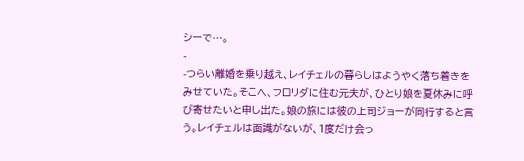シーで…。
-
-つらい離婚を乗り越え、レイチェルの暮らしはようやく落ち着きをみせていた。そこへ、フロリダに住む元夫が、ひとり娘を夏休みに呼び寄せたいと申し出た。娘の旅には彼の上司ジョーが同行すると言う。レイチェルは面識がないが、1度だけ会っ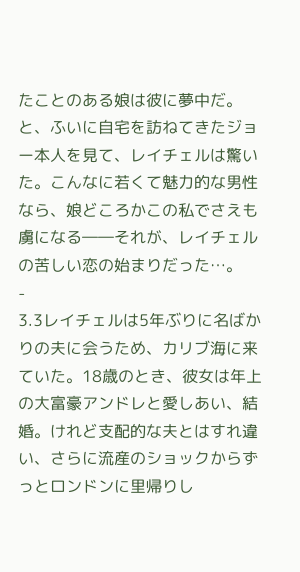たことのある娘は彼に夢中だ。と、ふいに自宅を訪ねてきたジョー本人を見て、レイチェルは驚いた。こんなに若くて魅力的な男性なら、娘どころかこの私でさえも虜になる――それが、レイチェルの苦しい恋の始まりだった…。
-
3.3レイチェルは5年ぶりに名ばかりの夫に会うため、カリブ海に来ていた。18歳のとき、彼女は年上の大富豪アンドレと愛しあい、結婚。けれど支配的な夫とはすれ違い、さらに流産のショックからずっとロンドンに里帰りし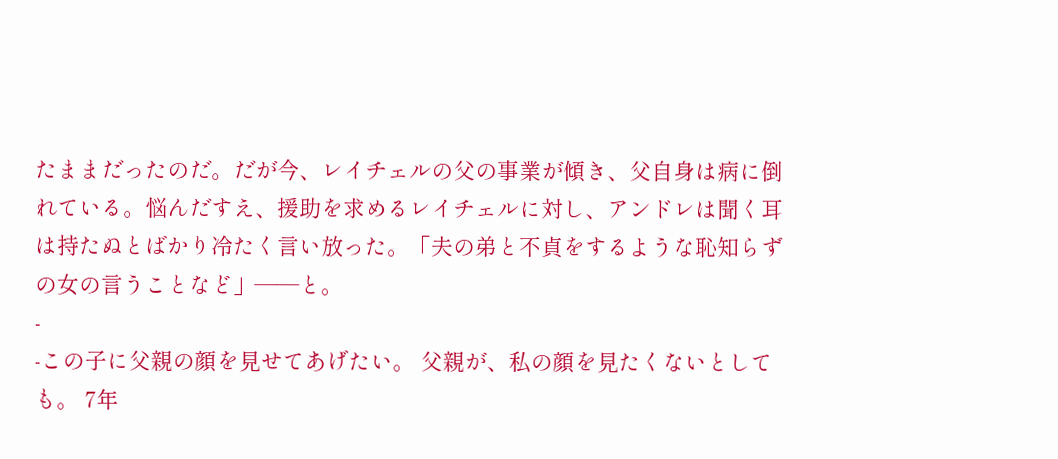たままだったのだ。だが今、レイチェルの父の事業が傾き、父自身は病に倒れている。悩んだすえ、援助を求めるレイチェルに対し、アンドレは聞く耳は持たぬとばかり冷たく言い放った。「夫の弟と不貞をするような恥知らずの女の言うことなど」――と。
-
-この子に父親の顔を見せてあげたい。 父親が、私の顔を見たくないとしても。 7年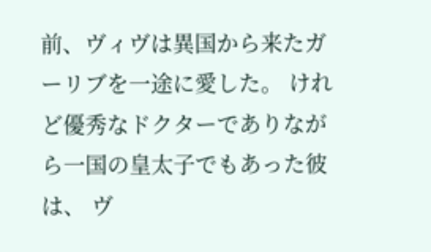前、ヴィヴは異国から来たガーリブを一途に愛した。 けれど優秀なドクターでありながら一国の皇太子でもあった彼は、 ヴ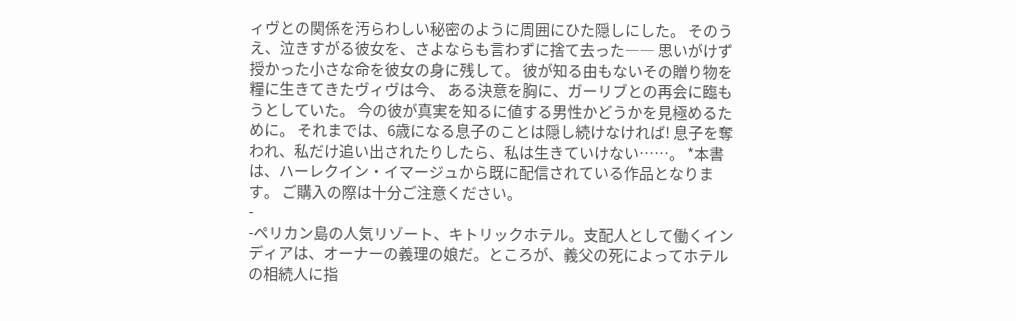ィヴとの関係を汚らわしい秘密のように周囲にひた隠しにした。 そのうえ、泣きすがる彼女を、さよならも言わずに捨て去った―― 思いがけず授かった小さな命を彼女の身に残して。 彼が知る由もないその贈り物を糧に生きてきたヴィヴは今、 ある決意を胸に、ガーリブとの再会に臨もうとしていた。 今の彼が真実を知るに値する男性かどうかを見極めるために。 それまでは、6歳になる息子のことは隠し続けなければ! 息子を奪われ、私だけ追い出されたりしたら、私は生きていけない……。 *本書は、ハーレクイン・イマージュから既に配信されている作品となります。 ご購入の際は十分ご注意ください。
-
-ペリカン島の人気リゾート、キトリックホテル。支配人として働くインディアは、オーナーの義理の娘だ。ところが、義父の死によってホテルの相続人に指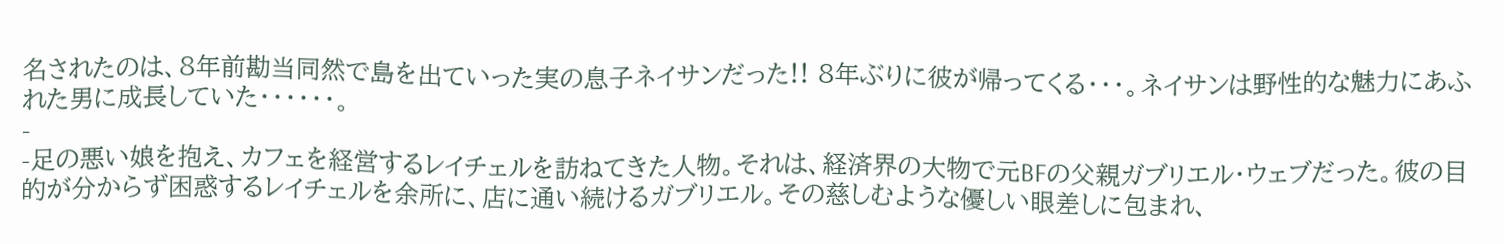名されたのは、8年前勘当同然で島を出ていった実の息子ネイサンだった!! 8年ぶりに彼が帰ってくる・・・。ネイサンは野性的な魅力にあふれた男に成長していた・・・・・・。
-
-足の悪い娘を抱え、カフェを経営するレイチェルを訪ねてきた人物。それは、経済界の大物で元BFの父親ガブリエル・ウェブだった。彼の目的が分からず困惑するレイチェルを余所に、店に通い続けるガブリエル。その慈しむような優しい眼差しに包まれ、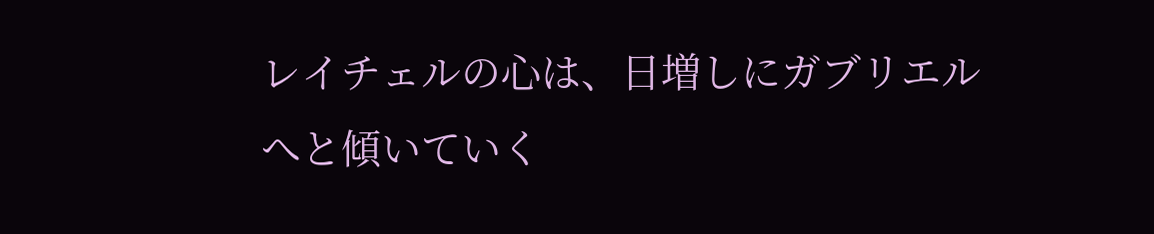レイチェルの心は、日増しにガブリエルへと傾いていく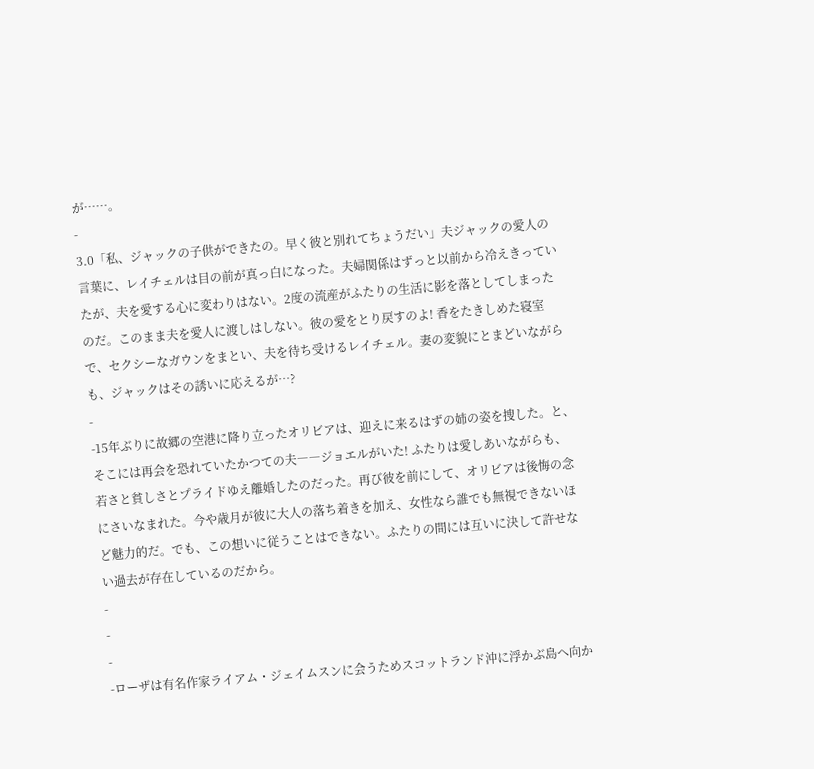が……。
-
3.0「私、ジャックの子供ができたの。早く彼と別れてちょうだい」夫ジャックの愛人の言葉に、レイチェルは目の前が真っ白になった。夫婦関係はずっと以前から冷えきっていたが、夫を愛する心に変わりはない。2度の流産がふたりの生活に影を落としてしまったのだ。このまま夫を愛人に渡しはしない。彼の愛をとり戻すのよ! 香をたきしめた寝室で、セクシーなガウンをまとい、夫を待ち受けるレイチェル。妻の変貌にとまどいながらも、ジャックはその誘いに応えるが…?
-
-15年ぶりに故郷の空港に降り立ったオリビアは、迎えに来るはずの姉の姿を捜した。と、そこには再会を恐れていたかつての夫――ジョエルがいた! ふたりは愛しあいながらも、若さと貧しさとプライドゆえ離婚したのだった。再び彼を前にして、オリビアは後悔の念にさいなまれた。今や歳月が彼に大人の落ち着きを加え、女性なら誰でも無視できないほど魅力的だ。でも、この想いに従うことはできない。ふたりの間には互いに決して許せない過去が存在しているのだから。
-
-
-
-ローザは有名作家ライアム・ジェイムスンに会うためスコットランド沖に浮かぶ島へ向か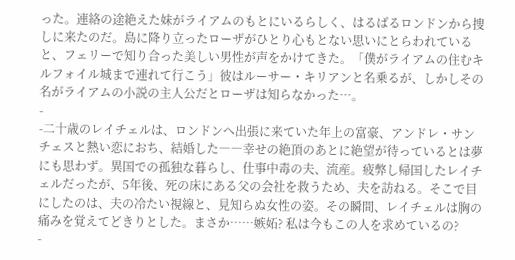った。連絡の途絶えた妹がライアムのもとにいるらしく、はるばるロンドンから捜しに来たのだ。島に降り立ったローザがひとり心もとない思いにとらわれていると、フェリーで知り合った美しい男性が声をかけてきた。「僕がライアムの住むキルフォイル城まで連れて行こう」彼はルーサー・キリアンと名乗るが、しかしその名がライアムの小説の主人公だとローザは知らなかった…。
-
-二十歳のレイチェルは、ロンドンへ出張に来ていた年上の富豪、アンドレ・サンチェスと熱い恋におち、結婚した――幸せの絶頂のあとに絶望が待っているとは夢にも思わず。異国での孤独な暮らし、仕事中毒の夫、流産。疲弊し帰国したレイチェルだったが、5年後、死の床にある父の会社を救うため、夫を訪ねる。そこで目にしたのは、夫の冷たい視線と、見知らぬ女性の姿。その瞬間、レイチェルは胸の痛みを覚えてどきりとした。まさか……嫉妬? 私は今もこの人を求めているの?
-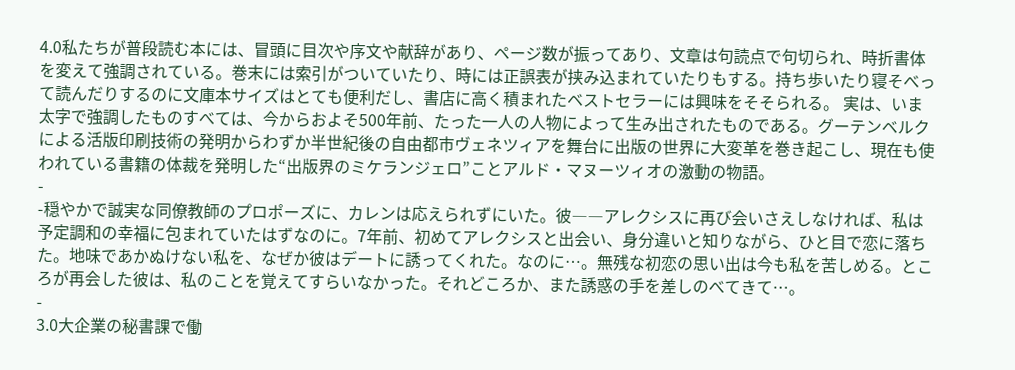4.0私たちが普段読む本には、冒頭に目次や序文や献辞があり、ページ数が振ってあり、文章は句読点で句切られ、時折書体を変えて強調されている。巻末には索引がついていたり、時には正誤表が挟み込まれていたりもする。持ち歩いたり寝そべって読んだりするのに文庫本サイズはとても便利だし、書店に高く積まれたベストセラーには興味をそそられる。 実は、いま太字で強調したものすべては、今からおよそ500年前、たった一人の人物によって生み出されたものである。グーテンベルクによる活版印刷技術の発明からわずか半世紀後の自由都市ヴェネツィアを舞台に出版の世界に大変革を巻き起こし、現在も使われている書籍の体裁を発明した“出版界のミケランジェロ”ことアルド・マヌーツィオの激動の物語。
-
-穏やかで誠実な同僚教師のプロポーズに、カレンは応えられずにいた。彼――アレクシスに再び会いさえしなければ、私は予定調和の幸福に包まれていたはずなのに。7年前、初めてアレクシスと出会い、身分違いと知りながら、ひと目で恋に落ちた。地味であかぬけない私を、なぜか彼はデートに誘ってくれた。なのに…。無残な初恋の思い出は今も私を苦しめる。ところが再会した彼は、私のことを覚えてすらいなかった。それどころか、また誘惑の手を差しのべてきて…。
-
3.0大企業の秘書課で働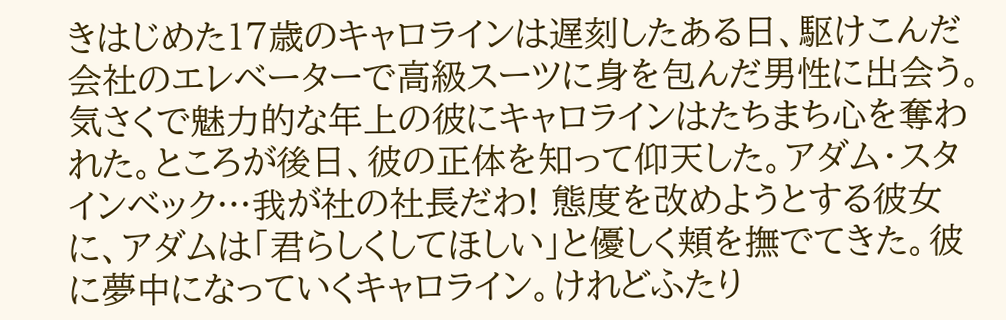きはじめた17歳のキャロラインは遅刻したある日、駆けこんだ会社のエレベーターで高級スーツに身を包んだ男性に出会う。気さくで魅力的な年上の彼にキャロラインはたちまち心を奪われた。ところが後日、彼の正体を知って仰天した。アダム・スタインベック…我が社の社長だわ! 態度を改めようとする彼女に、アダムは「君らしくしてほしい」と優しく頬を撫でてきた。彼に夢中になっていくキャロライン。けれどふたり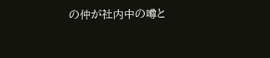の仲が社内中の噂と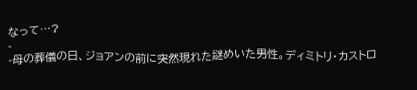なって…?
-
-母の葬儀の日、ジョアンの前に突然現れた謎めいた男性。ディミトリ・カストロ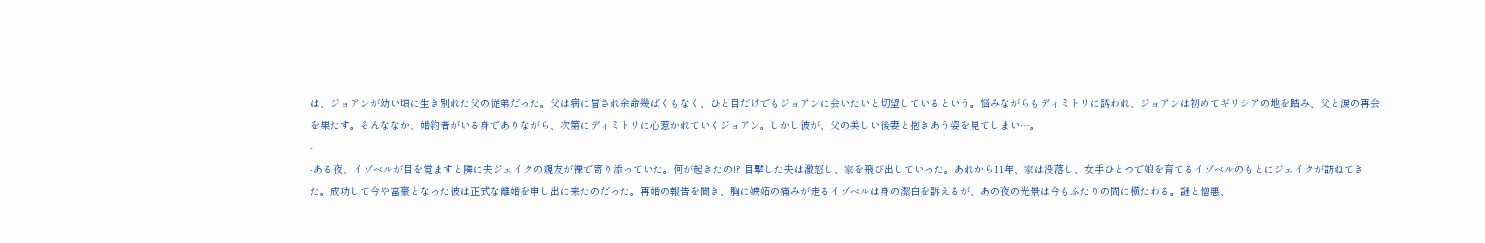は、ジョアンが幼い頃に生き別れた父の従弟だった。父は病に冒され余命幾ばくもなく、ひと目だけでもジョアンに会いたいと切望しているという。悩みながらもディミトリに誘われ、ジョアンは初めてギリシアの地を踏み、父と涙の再会を果たす。そんななか、婚約者がいる身でありながら、次第にディミトリに心惹かれていくジョアン。しかし彼が、父の美しい後妻と抱きあう姿を見てしまい…。
-
-ある夜、イゾベルが目を覚ますと隣に夫ジェイクの親友が裸で寄り添っていた。何が起きたの!? 目撃した夫は激怒し、家を飛び出していった。あれから11年、家は没落し、女手ひとつで娘を育てるイゾベルのもとにジェイクが訪ねてきた。成功して今や富豪となった彼は正式な離婚を申し出に来たのだった。再婚の報告を聞き、胸に嫉妬の痛みが走るイゾベルは身の潔白を訴えるが、あの夜の光景は今もふたりの間に横たわる。謎と憎悪、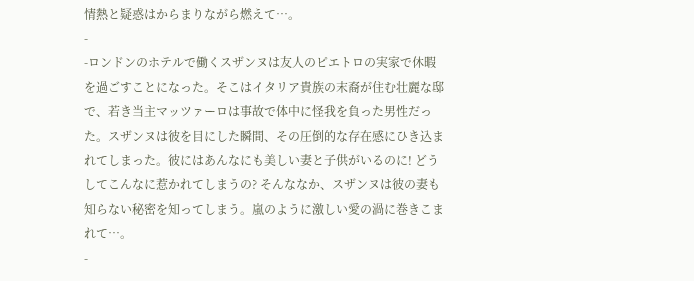情熱と疑惑はからまりながら燃えて…。
-
-ロンドンのホテルで働くスザンヌは友人のピエトロの実家で休暇を過ごすことになった。そこはイタリア貴族の末裔が住む壮麗な邸で、若き当主マッツァーロは事故で体中に怪我を負った男性だった。スザンヌは彼を目にした瞬間、その圧倒的な存在感にひき込まれてしまった。彼にはあんなにも美しい妻と子供がいるのに! どうしてこんなに惹かれてしまうの? そんななか、スザンヌは彼の妻も知らない秘密を知ってしまう。嵐のように激しい愛の渦に巻きこまれて…。
-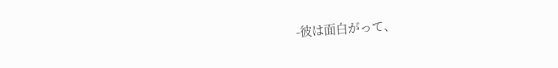-彼は面白がって、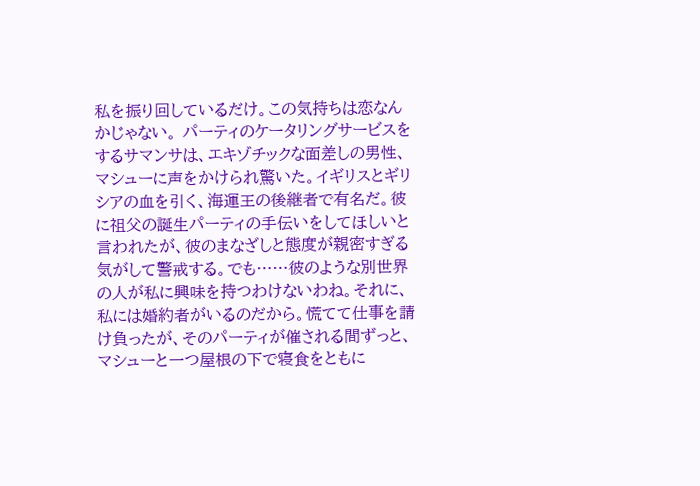私を振り回しているだけ。この気持ちは恋なんかじゃない。 パーティのケータリングサービスをするサマンサは、エキゾチックな面差しの男性、マシューに声をかけられ驚いた。イギリスとギリシアの血を引く、海運王の後継者で有名だ。彼に祖父の誕生パーティの手伝いをしてほしいと言われたが、彼のまなざしと態度が親密すぎる気がして警戒する。でも……彼のような別世界の人が私に興味を持つわけないわね。それに、私には婚約者がいるのだから。慌てて仕事を請け負ったが、そのパーティが催される間ずっと、マシューと一つ屋根の下で寝食をともに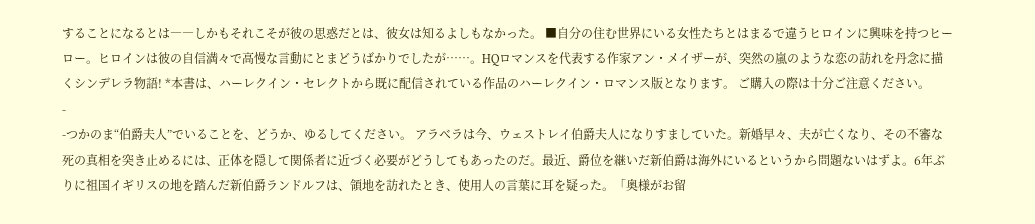することになるとは――しかもそれこそが彼の思惑だとは、彼女は知るよしもなかった。 ■自分の住む世界にいる女性たちとはまるで違うヒロインに興味を持つヒーロー。ヒロインは彼の自信満々で高慢な言動にとまどうばかりでしたが……。HQロマンスを代表する作家アン・メイザーが、突然の嵐のような恋の訪れを丹念に描くシンデレラ物語! *本書は、ハーレクイン・セレクトから既に配信されている作品のハーレクイン・ロマンス版となります。 ご購入の際は十分ご注意ください。
-
-つかのま“伯爵夫人”でいることを、どうか、ゆるしてください。 アラベラは今、ウェストレイ伯爵夫人になりすましていた。新婚早々、夫が亡くなり、その不審な死の真相を突き止めるには、正体を隠して関係者に近づく必要がどうしてもあったのだ。最近、爵位を継いだ新伯爵は海外にいるというから問題ないはずよ。6年ぶりに祖国イギリスの地を踏んだ新伯爵ランドルフは、領地を訪れたとき、使用人の言葉に耳を疑った。「奥様がお留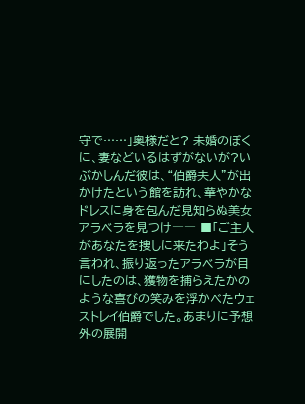守で……」奥様だと? 未婚のぼくに、妻などいるはずがないが?いぶかしんだ彼は、“伯爵夫人”が出かけたという館を訪れ、華やかなドレスに身を包んだ見知らぬ美女アラベラを見つけ―― ■「ご主人があなたを捜しに来たわよ」そう言われ、振り返ったアラベラが目にしたのは、獲物を捕らえたかのような喜びの笑みを浮かべたウェストレイ伯爵でした。あまりに予想外の展開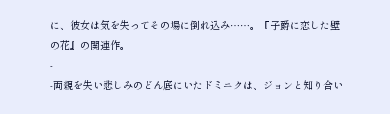に、彼女は気を失ってその場に倒れ込み……。『子爵に恋した壁の花』の関連作。
-
-両親を失い悲しみのどん底にいたドミニクは、ジョンと知り合い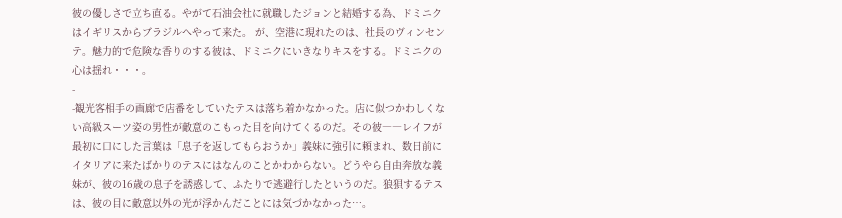彼の優しさで立ち直る。やがて石油会社に就職したジョンと結婚する為、ドミニクはイギリスからブラジルへやって来た。 が、空港に現れたのは、社長のヴィンセンテ。魅力的で危険な香りのする彼は、ドミニクにいきなりキスをする。ドミニクの心は揺れ・・・。
-
-観光客相手の画廊で店番をしていたテスは落ち着かなかった。店に似つかわしくない高級スーツ姿の男性が敵意のこもった目を向けてくるのだ。その彼――レイフが最初に口にした言葉は「息子を返してもらおうか」義妹に強引に頼まれ、数日前にイタリアに来たばかりのテスにはなんのことかわからない。どうやら自由奔放な義妹が、彼の16歳の息子を誘惑して、ふたりで逃避行したというのだ。狼狽するテスは、彼の目に敵意以外の光が浮かんだことには気づかなかった…。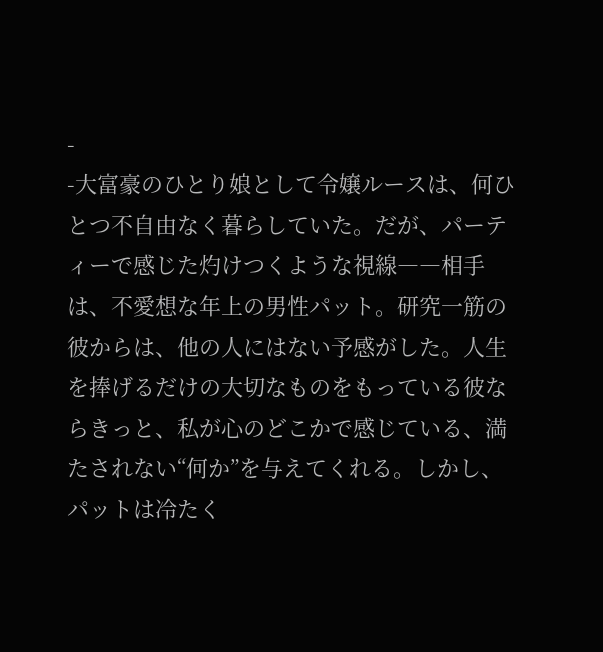-
-大富豪のひとり娘として令嬢ルースは、何ひとつ不自由なく暮らしていた。だが、パーティーで感じた灼けつくような視線――相手は、不愛想な年上の男性パット。研究一筋の彼からは、他の人にはない予感がした。人生を捧げるだけの大切なものをもっている彼ならきっと、私が心のどこかで感じている、満たされない“何か”を与えてくれる。しかし、パットは冷たく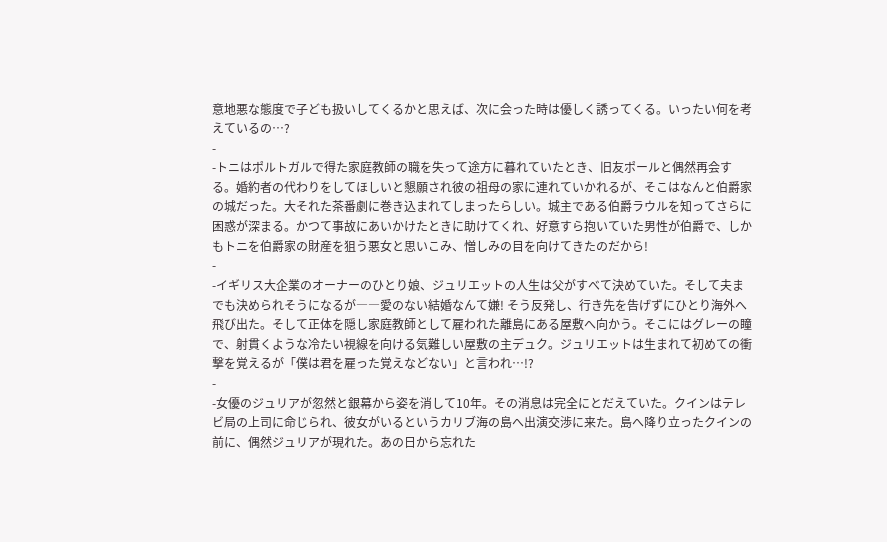意地悪な態度で子ども扱いしてくるかと思えば、次に会った時は優しく誘ってくる。いったい何を考えているの…?
-
-トニはポルトガルで得た家庭教師の職を失って途方に暮れていたとき、旧友ポールと偶然再会する。婚約者の代わりをしてほしいと懇願され彼の祖母の家に連れていかれるが、そこはなんと伯爵家の城だった。大それた茶番劇に巻き込まれてしまったらしい。城主である伯爵ラウルを知ってさらに困惑が深まる。かつて事故にあいかけたときに助けてくれ、好意すら抱いていた男性が伯爵で、しかもトニを伯爵家の財産を狙う悪女と思いこみ、憎しみの目を向けてきたのだから!
-
-イギリス大企業のオーナーのひとり娘、ジュリエットの人生は父がすべて決めていた。そして夫までも決められそうになるが――愛のない結婚なんて嫌! そう反発し、行き先を告げずにひとり海外へ飛び出た。そして正体を隠し家庭教師として雇われた離島にある屋敷へ向かう。そこにはグレーの瞳で、射貫くような冷たい視線を向ける気難しい屋敷の主デュク。ジュリエットは生まれて初めての衝撃を覚えるが「僕は君を雇った覚えなどない」と言われ…!?
-
-女優のジュリアが忽然と銀幕から姿を消して10年。その消息は完全にとだえていた。クインはテレビ局の上司に命じられ、彼女がいるというカリブ海の島へ出演交渉に来た。島へ降り立ったクインの前に、偶然ジュリアが現れた。あの日から忘れた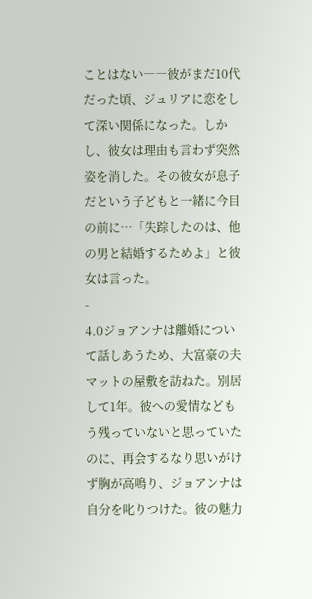ことはない――彼がまだ10代だった頃、ジュリアに恋をして深い関係になった。しかし、彼女は理由も言わず突然姿を消した。その彼女が息子だという子どもと一緒に今目の前に…「失踪したのは、他の男と結婚するためよ」と彼女は言った。
-
4.0ジョアンナは離婚について話しあうため、大富豪の夫マットの屋敷を訪ねた。別居して1年。彼への愛情などもう残っていないと思っていたのに、再会するなり思いがけず胸が高鳴り、ジョアンナは自分を叱りつけた。彼の魅力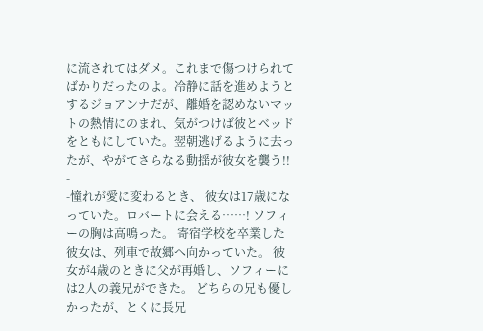に流されてはダメ。これまで傷つけられてばかりだったのよ。冷静に話を進めようとするジョアンナだが、離婚を認めないマットの熱情にのまれ、気がつけば彼とベッドをともにしていた。翌朝逃げるように去ったが、やがてさらなる動揺が彼女を襲う!!
-
-憧れが愛に変わるとき、 彼女は17歳になっていた。ロバートに会える……! ソフィーの胸は高鳴った。 寄宿学校を卒業した彼女は、列車で故郷へ向かっていた。 彼女が4歳のときに父が再婚し、ソフィーには2人の義兄ができた。 どちらの兄も優しかったが、とくに長兄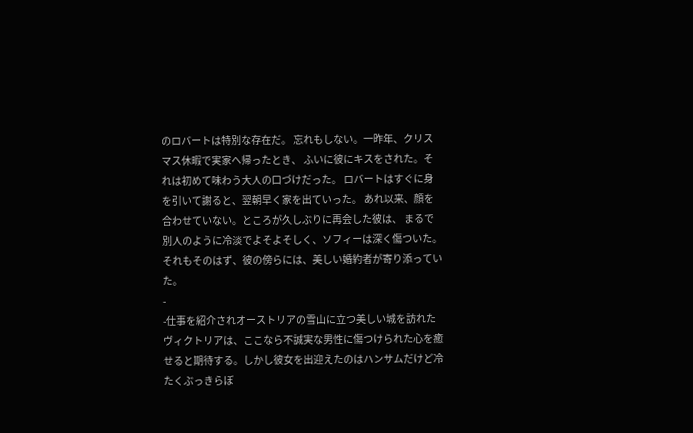のロバートは特別な存在だ。 忘れもしない。一昨年、クリスマス休暇で実家へ帰ったとき、 ふいに彼にキスをされた。それは初めて味わう大人の口づけだった。 ロバートはすぐに身を引いて謝ると、翌朝早く家を出ていった。 あれ以来、顔を合わせていない。ところが久しぶりに再会した彼は、 まるで別人のように冷淡でよそよそしく、ソフィーは深く傷ついた。 それもそのはず、彼の傍らには、美しい婚約者が寄り添っていた。
-
-仕事を紹介されオーストリアの雪山に立つ美しい城を訪れたヴィクトリアは、ここなら不誠実な男性に傷つけられた心を癒せると期待する。しかし彼女を出迎えたのはハンサムだけど冷たくぶっきらぼ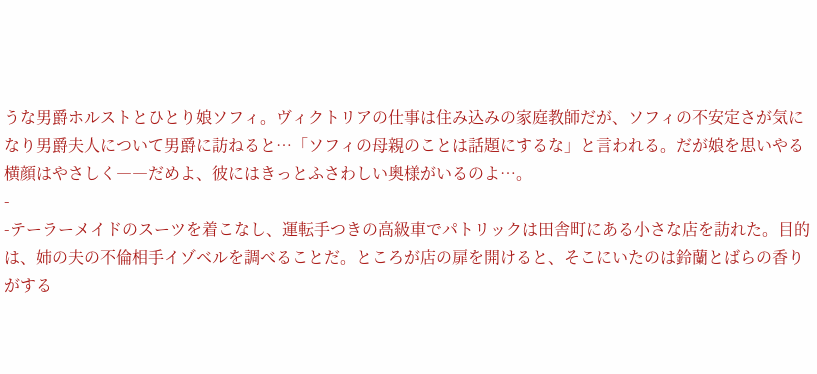うな男爵ホルストとひとり娘ソフィ。ヴィクトリアの仕事は住み込みの家庭教師だが、ソフィの不安定さが気になり男爵夫人について男爵に訪ねると…「ソフィの母親のことは話題にするな」と言われる。だが娘を思いやる横顔はやさしく――だめよ、彼にはきっとふさわしい奥様がいるのよ…。
-
-テーラーメイドのスーツを着こなし、運転手つきの高級車でパトリックは田舎町にある小さな店を訪れた。目的は、姉の夫の不倫相手イゾベルを調べることだ。ところが店の扉を開けると、そこにいたのは鈴蘭とばらの香りがする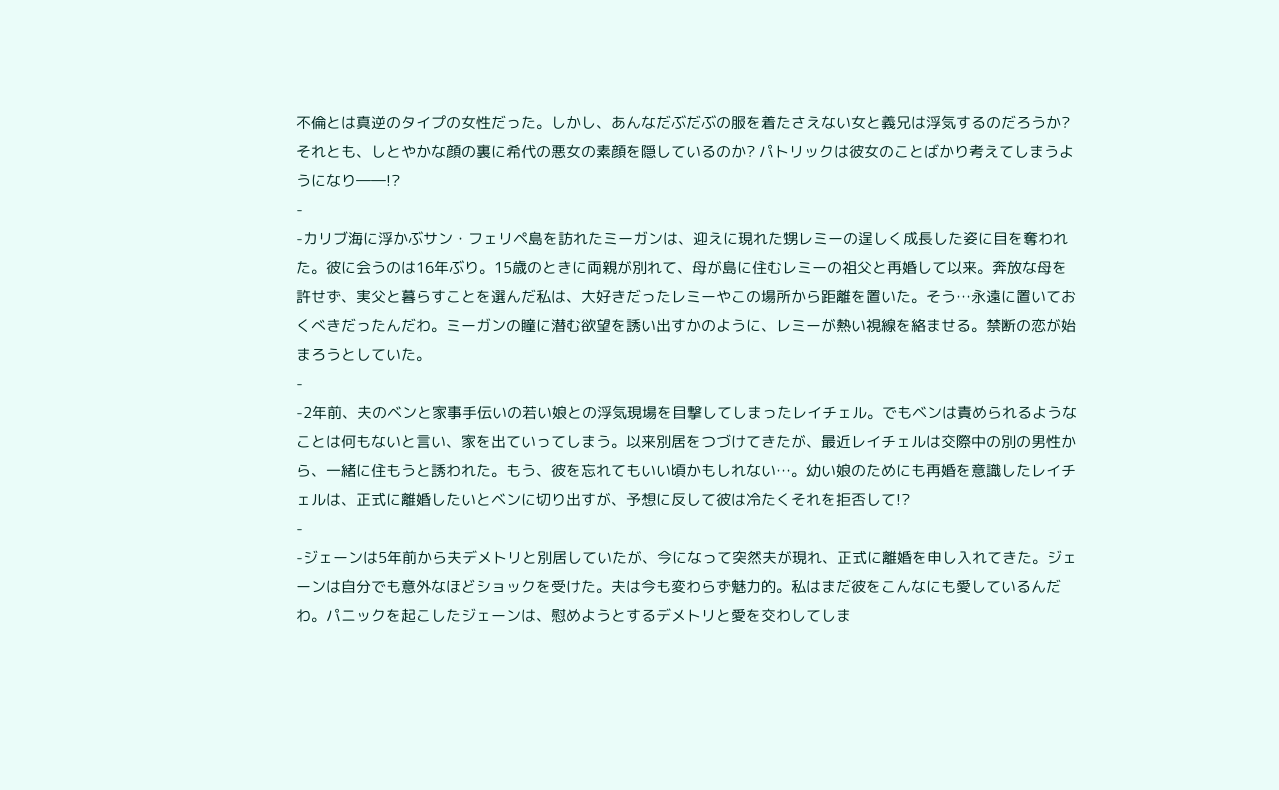不倫とは真逆のタイプの女性だった。しかし、あんなだぶだぶの服を着たさえない女と義兄は浮気するのだろうか? それとも、しとやかな顔の裏に希代の悪女の素顔を隠しているのか? パトリックは彼女のことばかり考えてしまうようになり――!?
-
-カリブ海に浮かぶサン・フェリペ島を訪れたミーガンは、迎えに現れた甥レミーの逞しく成長した姿に目を奪われた。彼に会うのは16年ぶり。15歳のときに両親が別れて、母が島に住むレミーの祖父と再婚して以来。奔放な母を許せず、実父と暮らすことを選んだ私は、大好きだったレミーやこの場所から距離を置いた。そう…永遠に置いておくべきだったんだわ。ミーガンの瞳に潜む欲望を誘い出すかのように、レミーが熱い視線を絡ませる。禁断の恋が始まろうとしていた。
-
-2年前、夫のベンと家事手伝いの若い娘との浮気現場を目撃してしまったレイチェル。でもベンは責められるようなことは何もないと言い、家を出ていってしまう。以来別居をつづけてきたが、最近レイチェルは交際中の別の男性から、一緒に住もうと誘われた。もう、彼を忘れてもいい頃かもしれない…。幼い娘のためにも再婚を意識したレイチェルは、正式に離婚したいとベンに切り出すが、予想に反して彼は冷たくそれを拒否して!?
-
-ジェーンは5年前から夫デメトリと別居していたが、今になって突然夫が現れ、正式に離婚を申し入れてきた。ジェーンは自分でも意外なほどショックを受けた。夫は今も変わらず魅力的。私はまだ彼をこんなにも愛しているんだわ。パニックを起こしたジェーンは、慰めようとするデメトリと愛を交わしてしま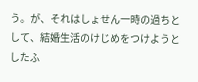う。が、それはしょせん一時の過ちとして、結婚生活のけじめをつけようとしたふ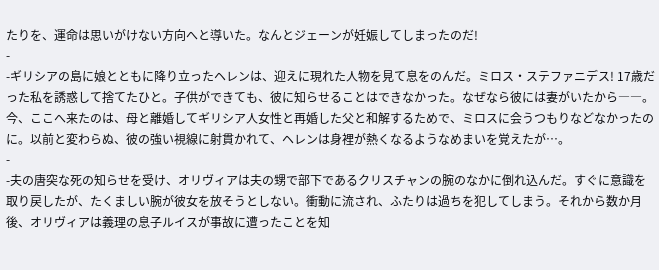たりを、運命は思いがけない方向へと導いた。なんとジェーンが妊娠してしまったのだ!
-
-ギリシアの島に娘とともに降り立ったヘレンは、迎えに現れた人物を見て息をのんだ。ミロス・ステファニデス! 17歳だった私を誘惑して捨てたひと。子供ができても、彼に知らせることはできなかった。なぜなら彼には妻がいたから――。今、ここへ来たのは、母と離婚してギリシア人女性と再婚した父と和解するためで、ミロスに会うつもりなどなかったのに。以前と変わらぬ、彼の強い視線に射貫かれて、ヘレンは身裡が熱くなるようなめまいを覚えたが…。
-
-夫の唐突な死の知らせを受け、オリヴィアは夫の甥で部下であるクリスチャンの腕のなかに倒れ込んだ。すぐに意識を取り戻したが、たくましい腕が彼女を放そうとしない。衝動に流され、ふたりは過ちを犯してしまう。それから数か月後、オリヴィアは義理の息子ルイスが事故に遭ったことを知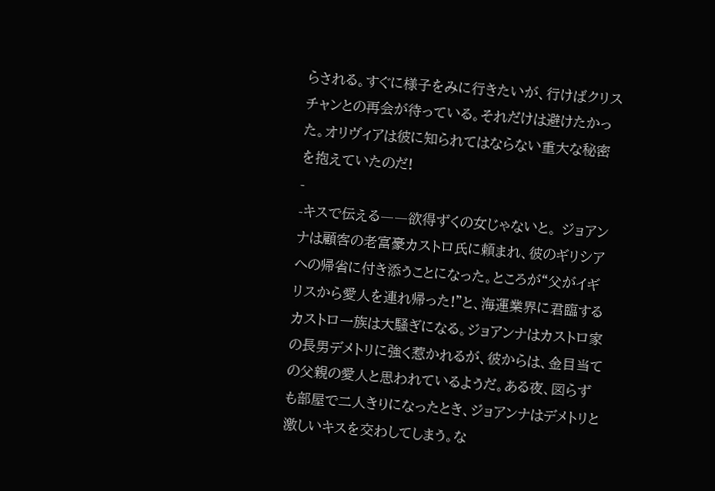らされる。すぐに様子をみに行きたいが、行けばクリスチャンとの再会が待っている。それだけは避けたかった。オリヴィアは彼に知られてはならない重大な秘密を抱えていたのだ!
-
-キスで伝える――欲得ずくの女じゃないと。 ジョアンナは顧客の老富豪カストロ氏に頼まれ、彼のギリシアへの帰省に付き添うことになった。ところが“父がイギリスから愛人を連れ帰った!”と、海運業界に君臨するカストロ一族は大騒ぎになる。ジョアンナはカストロ家の長男デメトリに強く惹かれるが、彼からは、金目当ての父親の愛人と思われているようだ。ある夜、図らずも部屋で二人きりになったとき、ジョアンナはデメトリと激しいキスを交わしてしまう。な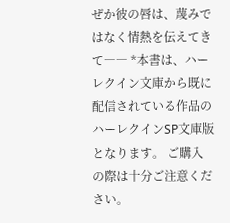ぜか彼の唇は、蔑みではなく情熱を伝えてきて―― *本書は、ハーレクイン文庫から既に配信されている作品のハーレクインSP文庫版となります。 ご購入の際は十分ご注意ください。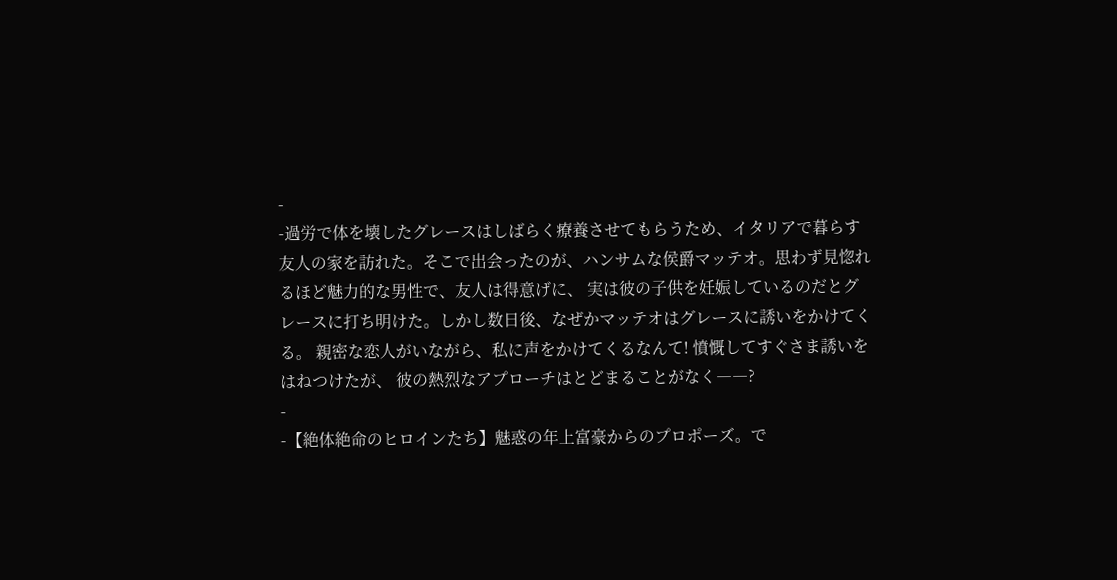-
-過労で体を壊したグレースはしばらく療養させてもらうため、イタリアで暮らす友人の家を訪れた。そこで出会ったのが、ハンサムな侯爵マッテオ。思わず見惚れるほど魅力的な男性で、友人は得意げに、 実は彼の子供を妊娠しているのだとグレースに打ち明けた。しかし数日後、なぜかマッテオはグレースに誘いをかけてくる。 親密な恋人がいながら、私に声をかけてくるなんて! 憤慨してすぐさま誘いをはねつけたが、 彼の熱烈なアプローチはとどまることがなく――?
-
-【絶体絶命のヒロインたち】魅惑の年上富豪からのプロポーズ。で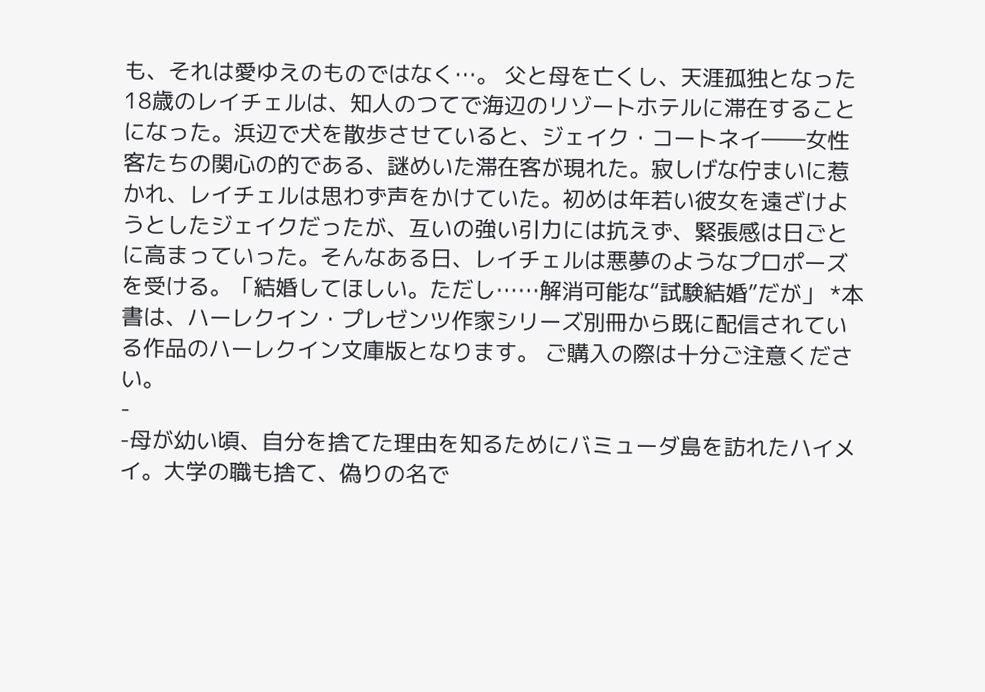も、それは愛ゆえのものではなく…。 父と母を亡くし、天涯孤独となった18歳のレイチェルは、知人のつてで海辺のリゾートホテルに滞在することになった。浜辺で犬を散歩させていると、ジェイク・コートネイ――女性客たちの関心の的である、謎めいた滞在客が現れた。寂しげな佇まいに惹かれ、レイチェルは思わず声をかけていた。初めは年若い彼女を遠ざけようとしたジェイクだったが、互いの強い引力には抗えず、緊張感は日ごとに高まっていった。そんなある日、レイチェルは悪夢のようなプロポーズを受ける。「結婚してほしい。ただし……解消可能な“試験結婚”だが」 *本書は、ハーレクイン・プレゼンツ作家シリーズ別冊から既に配信されている作品のハーレクイン文庫版となります。 ご購入の際は十分ご注意ください。
-
-母が幼い頃、自分を捨てた理由を知るためにバミューダ島を訪れたハイメイ。大学の職も捨て、偽りの名で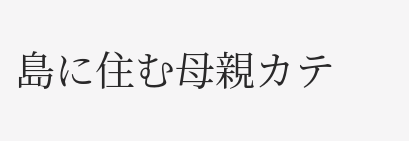島に住む母親カテ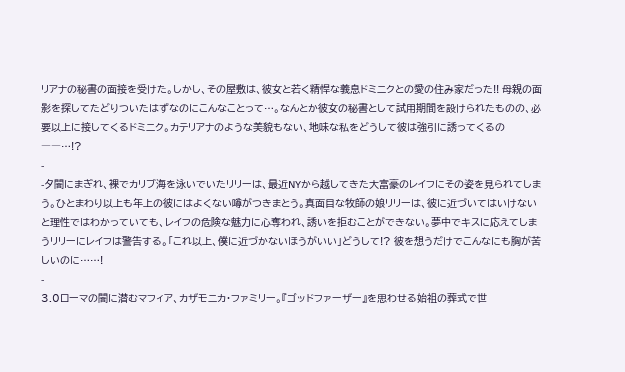リアナの秘書の面接を受けた。しかし、その屋敷は、彼女と若く精悍な義息ドミニクとの愛の住み家だった!! 母親の面影を探してたどりついたはずなのにこんなことって…。なんとか彼女の秘書として試用期間を設けられたものの、必要以上に接してくるドミニク。カテリアナのような美貌もない、地味な私をどうして彼は強引に誘ってくるの――…!?
-
-夕闇にまぎれ、裸でカリブ海を泳いでいたリリーは、最近NYから越してきた大富豪のレイフにその姿を見られてしまう。ひとまわり以上も年上の彼にはよくない噂がつきまとう。真面目な牧師の娘リリーは、彼に近づいてはいけないと理性ではわかっていても、レイフの危険な魅力に心奪われ、誘いを拒むことができない。夢中でキスに応えてしまうリリーにレイフは警告する。「これ以上、僕に近づかないほうがいい」どうして!? 彼を想うだけでこんなにも胸が苦しいのに……!
-
3.0ローマの闇に潜むマフィア、カザモニカ・ファミリー。『ゴッドファーザー』を思わせる始祖の葬式で世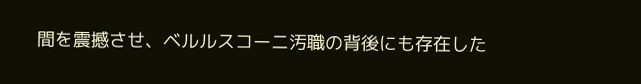間を震撼させ、ベルルスコーニ汚職の背後にも存在した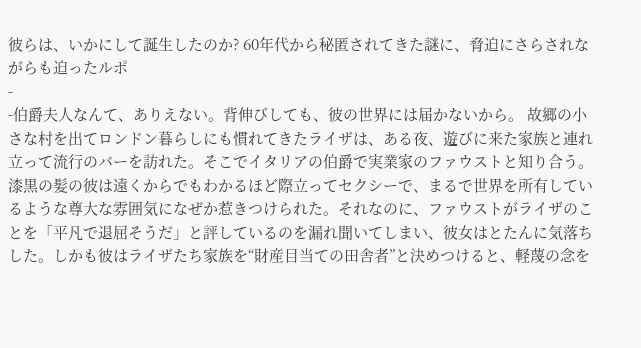彼らは、いかにして誕生したのか? 60年代から秘匿されてきた謎に、脅迫にさらされながらも迫ったルポ
-
-伯爵夫人なんて、ありえない。背伸びしても、彼の世界には届かないから。 故郷の小さな村を出てロンドン暮らしにも慣れてきたライザは、ある夜、遊びに来た家族と連れ立って流行のバーを訪れた。そこでイタリアの伯爵で実業家のファウストと知り合う。漆黒の髪の彼は遠くからでもわかるほど際立ってセクシーで、まるで世界を所有しているような尊大な雰囲気になぜか惹きつけられた。それなのに、ファウストがライザのことを「平凡で退屈そうだ」と評しているのを漏れ聞いてしまい、彼女はとたんに気落ちした。しかも彼はライザたち家族を“財産目当ての田舎者”と決めつけると、軽蔑の念を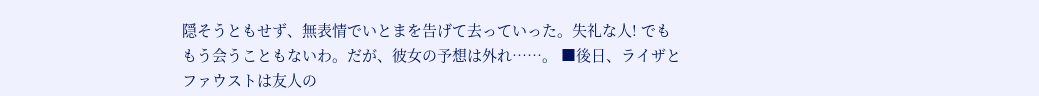隠そうともせず、無表情でいとまを告げて去っていった。失礼な人! でももう会うこともないわ。だが、彼女の予想は外れ……。 ■後日、ライザとファウストは友人の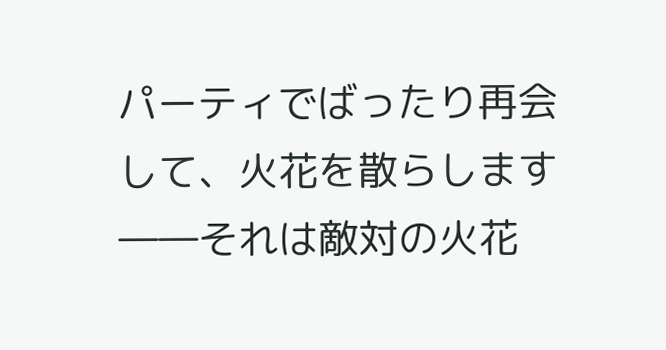パーティでばったり再会して、火花を散らします――それは敵対の火花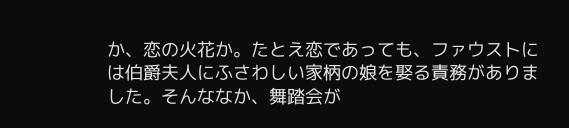か、恋の火花か。たとえ恋であっても、ファウストには伯爵夫人にふさわしい家柄の娘を娶る責務がありました。そんななか、舞踏会が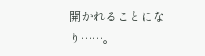開かれることになり……。